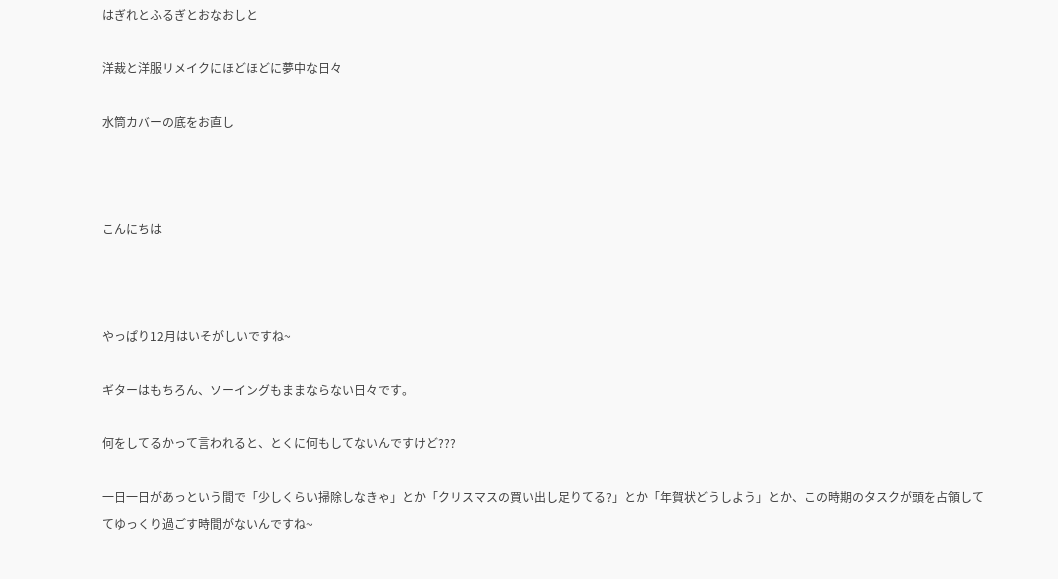はぎれとふるぎとおなおしと

洋裁と洋服リメイクにほどほどに夢中な日々

水筒カバーの底をお直し



こんにちは



やっぱり12月はいそがしいですね~

ギターはもちろん、ソーイングもままならない日々です。

何をしてるかって言われると、とくに何もしてないんですけど???

一日一日があっという間で「少しくらい掃除しなきゃ」とか「クリスマスの買い出し足りてる?」とか「年賀状どうしよう」とか、この時期のタスクが頭を占領しててゆっくり過ごす時間がないんですね~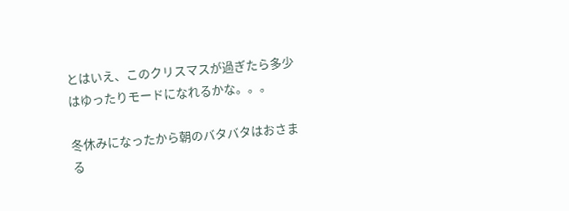とはいえ、このクリスマスが過ぎたら多少はゆったりモードになれるかな。。。

冬休みになったから朝のバタバタはおさまる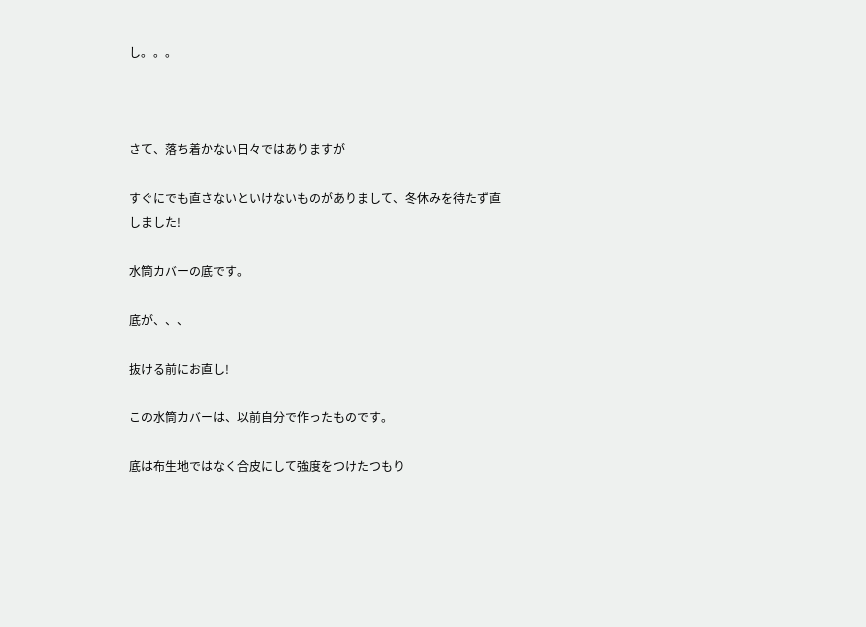し。。。



さて、落ち着かない日々ではありますが

すぐにでも直さないといけないものがありまして、冬休みを待たず直しました!

水筒カバーの底です。

底が、、、

抜ける前にお直し!

この水筒カバーは、以前自分で作ったものです。

底は布生地ではなく合皮にして強度をつけたつもり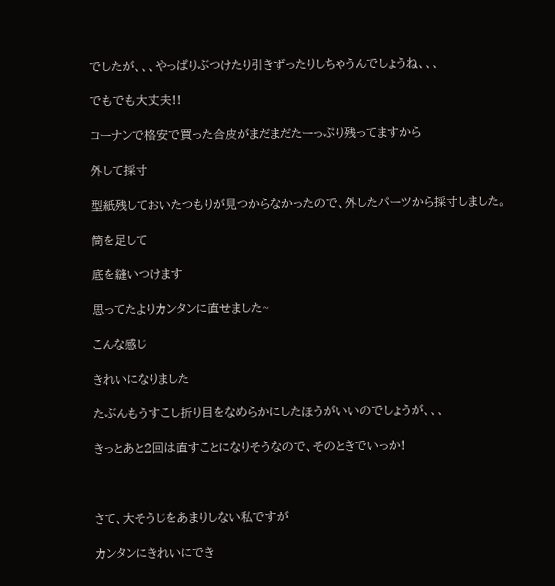でしたが、、、やっぱりぶつけたり引きずったりしちゃうんでしょうね、、、

でもでも大丈夫!!

コーナンで格安で買った合皮がまだまだたーっぷり残ってますから

外して採寸

型紙残しておいたつもりが見つからなかったので、外したパーツから採寸しました。

筒を足して

底を縫いつけます

思ってたよりカンタンに直せました~

こんな感じ

きれいになりました

たぶんもうすこし折り目をなめらかにしたほうがいいのでしょうが、、、

きっとあと2回は直すことになりそうなので、そのときでいっか!



さて、大そうじをあまりしない私ですが

カンタンにきれいにでき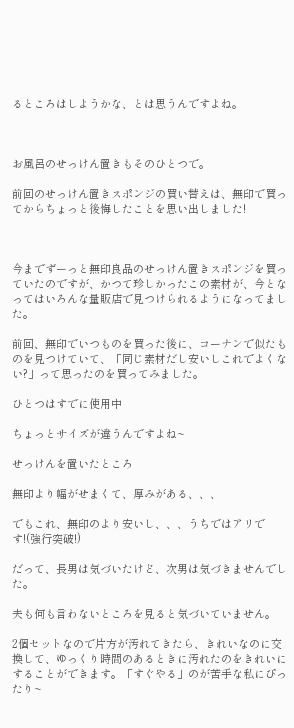るところはしようかな、とは思うんですよね。



お風呂のせっけん置きもそのひとつで。

前回のせっけん置きスポンジの買い替えは、無印で買ってからちょっと後悔したことを思い出しました!



今までずーっと無印良品のせっけん置きスポンジを買っていたのですが、かつて珍しかったこの素材が、今となってはいろんな量販店で見つけられるようになってました。

前回、無印でいつものを買った後に、コーナンで似たものを見つけていて、「同じ素材だし安いしこれでよくない?」って思ったのを買ってみました。

ひとつはすでに使用中

ちょっとサイズが違うんですよね~

せっけんを置いたところ

無印より幅がせまくて、厚みがある、、、

でもこれ、無印のより安いし、、、うちではアリです!(強行突破!)

だって、長男は気づいたけど、次男は気づきませんでした。

夫も何も言わないところを見ると気づいていません。

2個セットなので片方が汚れてきたら、きれいなのに交換して、ゆっくり時間のあるときに汚れたのをきれいにすることができます。「すぐやる」のが苦手な私にぴったり~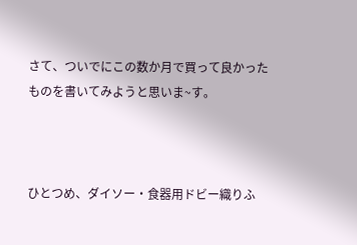さて、ついでにこの数か月で買って良かったものを書いてみようと思いま~す。



ひとつめ、ダイソー・食器用ドビー織りふ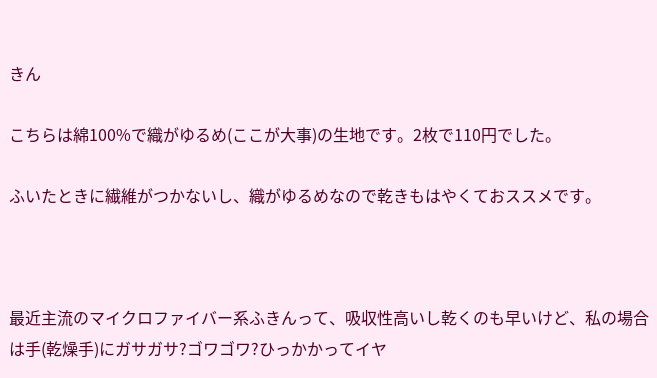きん

こちらは綿100%で織がゆるめ(ここが大事)の生地です。2枚で110円でした。

ふいたときに繊維がつかないし、織がゆるめなので乾きもはやくておススメです。



最近主流のマイクロファイバー系ふきんって、吸収性高いし乾くのも早いけど、私の場合は手(乾燥手)にガサガサ?ゴワゴワ?ひっかかってイヤ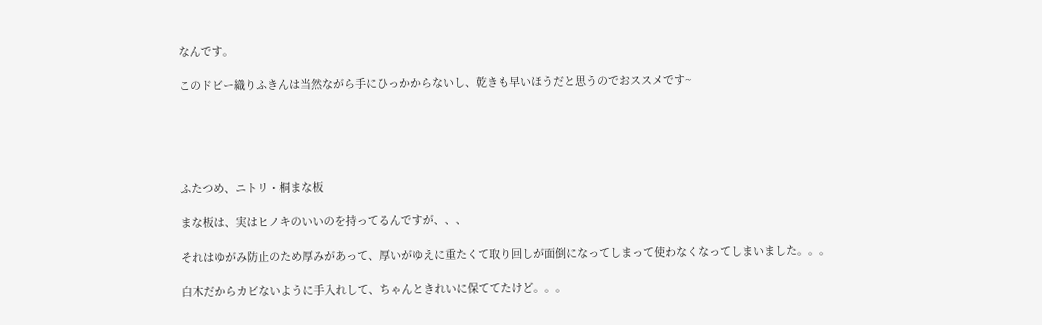なんです。

このドビー織りふきんは当然ながら手にひっかからないし、乾きも早いほうだと思うのでおススメです~





ふたつめ、ニトリ・桐まな板

まな板は、実はヒノキのいいのを持ってるんですが、、、

それはゆがみ防止のため厚みがあって、厚いがゆえに重たくて取り回しが面倒になってしまって使わなくなってしまいました。。。

白木だからカビないように手入れして、ちゃんときれいに保ててたけど。。。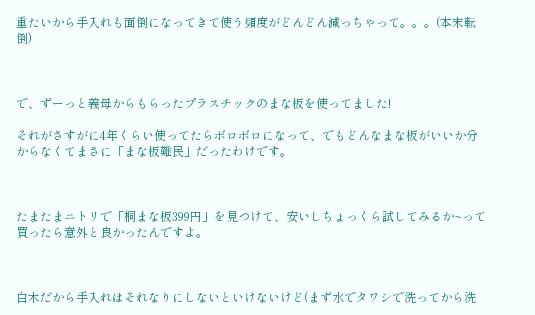重たいから手入れも面倒になってきて使う頻度がどんどん減っちゃって。。。(本末転倒)



で、ずーっと義母からもらったプラスチックのまな板を使ってました!

それがさすがに4年くらい使ってたらボロボロになって、でもどんなまな板がいいか分からなくてまさに「まな板難民」だったわけです。



たまたまニトリで「桐まな板399円」を見つけて、安いしちょっくら試してみるか~って買ったら意外と良かったんですよ。



白木だから手入れはそれなりにしないといけないけど(まず水でタワシで洗ってから洗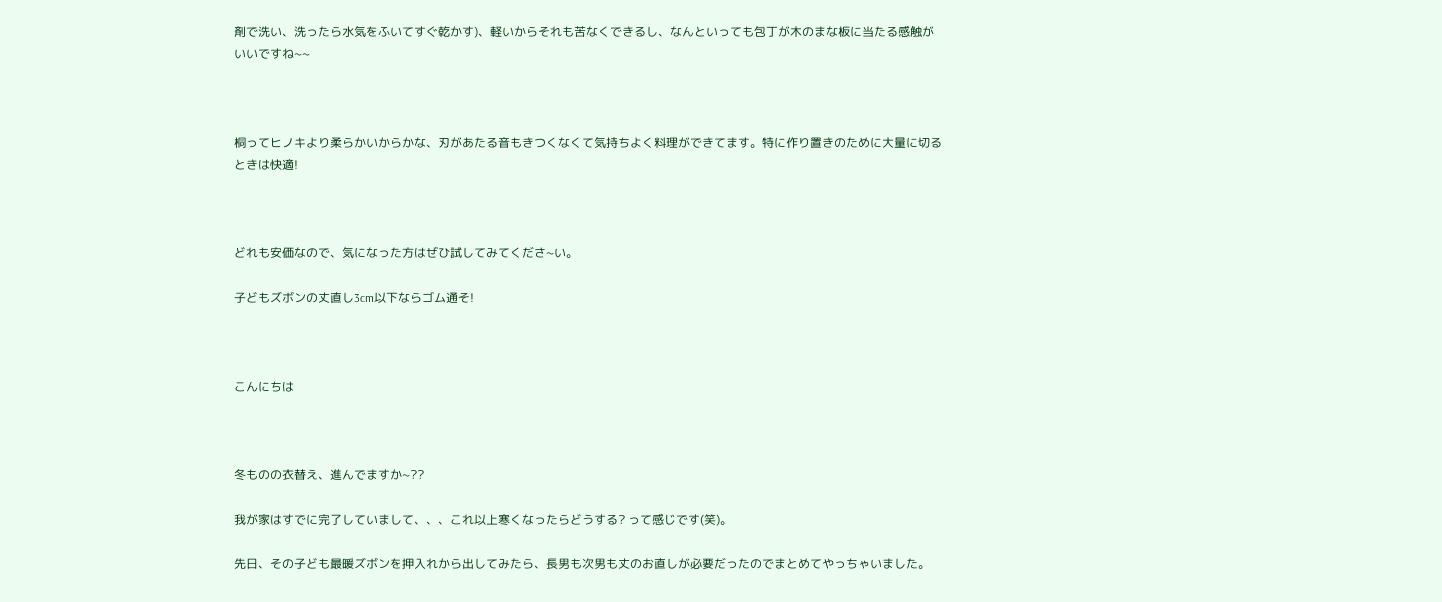剤で洗い、洗ったら水気をふいてすぐ乾かす)、軽いからそれも苦なくできるし、なんといっても包丁が木のまな板に当たる感触がいいですね~~



桐ってヒノキより柔らかいからかな、刃があたる音もきつくなくて気持ちよく料理ができてます。特に作り置きのために大量に切るときは快適!



どれも安価なので、気になった方はぜひ試してみてくださ~い。

子どもズボンの丈直し3cm以下ならゴム通そ!



こんにちは



冬ものの衣替え、進んでますか~??

我が家はすでに完了していまして、、、これ以上寒くなったらどうする? って感じです(笑)。

先日、その子ども最暖ズボンを押入れから出してみたら、長男も次男も丈のお直しが必要だったのでまとめてやっちゃいました。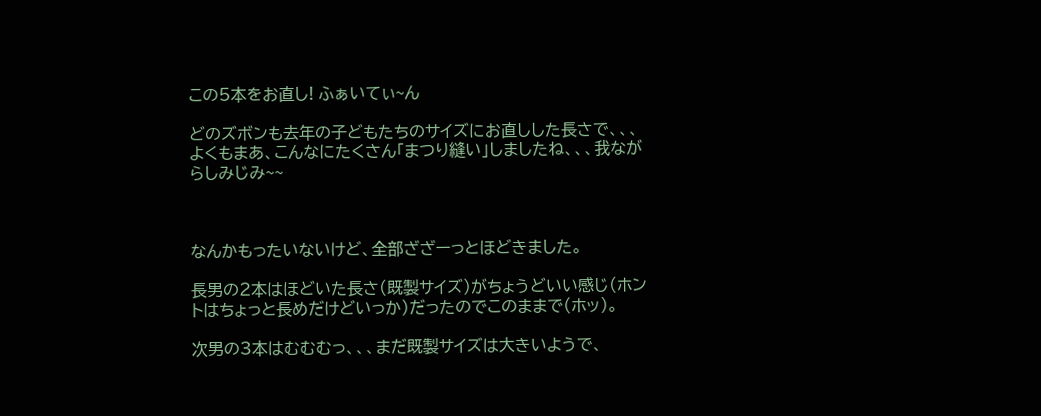この5本をお直し! ふぁいてぃ~ん

どのズボンも去年の子どもたちのサイズにお直しした長さで、、、よくもまあ、こんなにたくさん「まつり縫い」しましたね、、、我ながらしみじみ~~



なんかもったいないけど、全部ざざーっとほどきました。

長男の2本はほどいた長さ(既製サイズ)がちょうどいい感じ(ホントはちょっと長めだけどいっか)だったのでこのままで(ホッ)。

次男の3本はむむむっ、、、まだ既製サイズは大きいようで、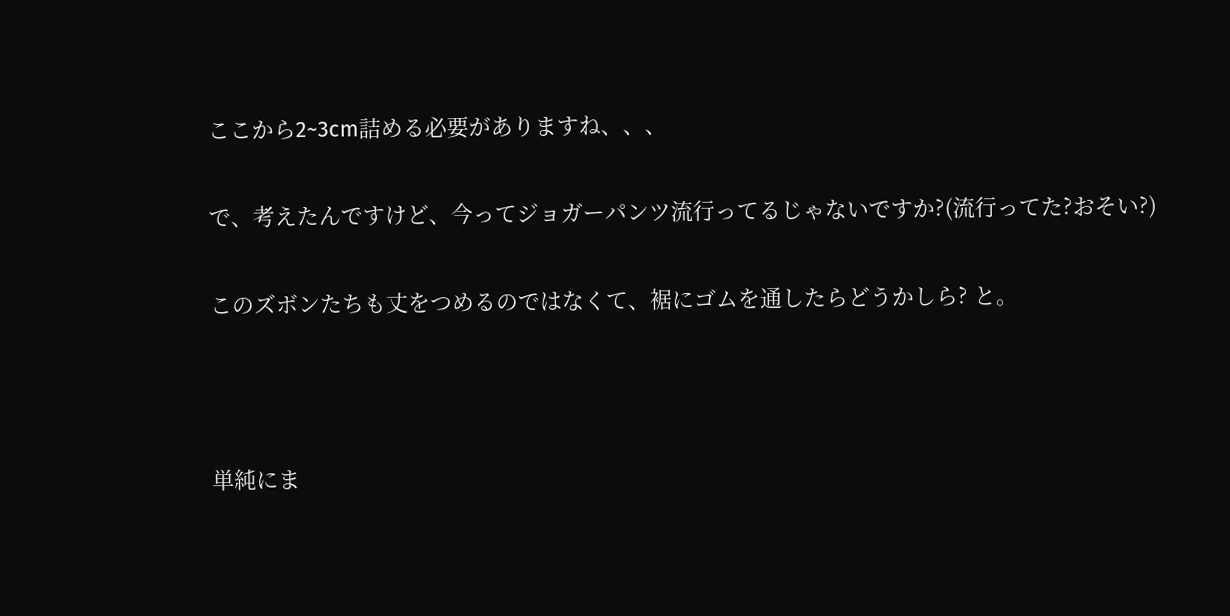ここから2~3cm詰める必要がありますね、、、

で、考えたんですけど、今ってジョガーパンツ流行ってるじゃないですか?(流行ってた?おそい?)

このズボンたちも丈をつめるのではなくて、裾にゴムを通したらどうかしら? と。



単純にま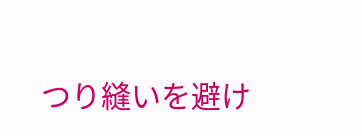つり縫いを避け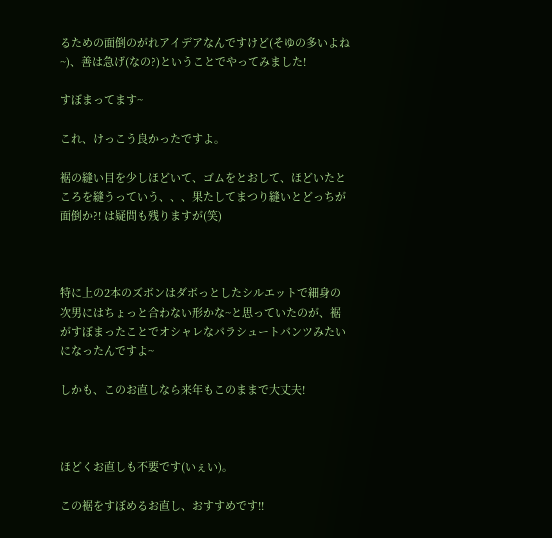るための面倒のがれアイデアなんですけど(そゆの多いよね~)、善は急げ(なの?)ということでやってみました!

すぼまってます~

これ、けっこう良かったですよ。

裾の縫い目を少しほどいて、ゴムをとおして、ほどいたところを縫うっていう、、、果たしてまつり縫いとどっちが面倒か?! は疑問も残りますが(笑)



特に上の2本のズボンはダボっとしたシルエットで細身の次男にはちょっと合わない形かな~と思っていたのが、裾がすぼまったことでオシャレなパラシュートパンツみたいになったんですよ~

しかも、このお直しなら来年もこのままで大丈夫!



ほどくお直しも不要です(いぇい)。

この裾をすぼめるお直し、おすすめです!!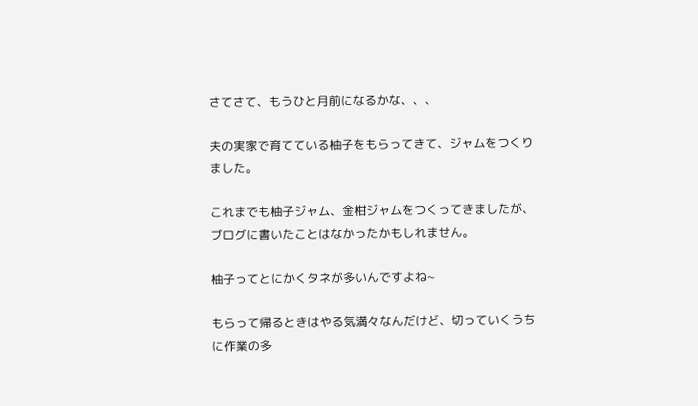さてさて、もうひと月前になるかな、、、

夫の実家で育てている柚子をもらってきて、ジャムをつくりました。

これまでも柚子ジャム、金柑ジャムをつくってきましたが、ブログに書いたことはなかったかもしれません。

柚子ってとにかくタネが多いんですよね~

もらって帰るときはやる気満々なんだけど、切っていくうちに作業の多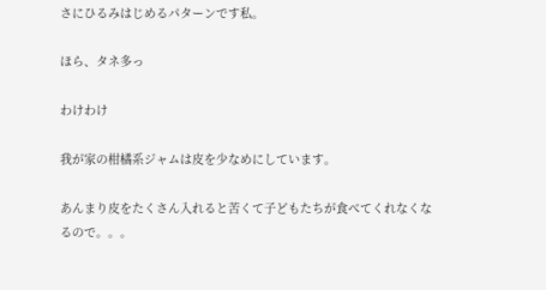さにひるみはじめるパターンです私。

ほら、タネ多っ

わけわけ

我が家の柑橘系ジャムは皮を少なめにしています。

あんまり皮をたくさん入れると苦くて子どもたちが食べてくれなくなるので。。。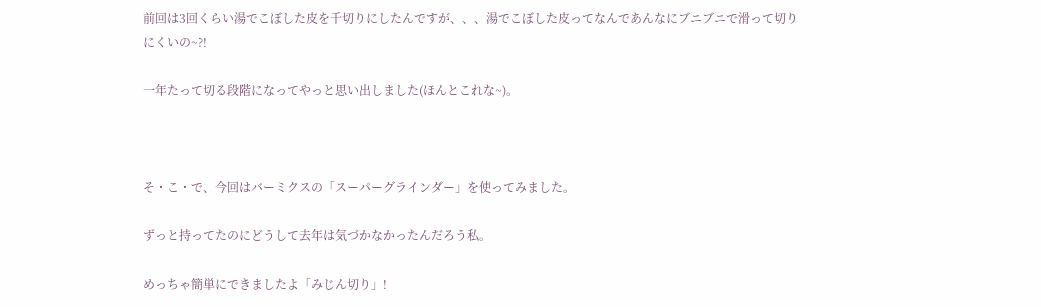前回は3回くらい湯でこぼした皮を千切りにしたんですが、、、湯でこぼした皮ってなんであんなにブニブニで滑って切りにくいの~?!

一年たって切る段階になってやっと思い出しました(ほんとこれな~)。



そ・こ・で、今回はバーミクスの「スーパーグラインダー」を使ってみました。

ずっと持ってたのにどうして去年は気づかなかったんだろう私。

めっちゃ簡単にできましたよ「みじん切り」!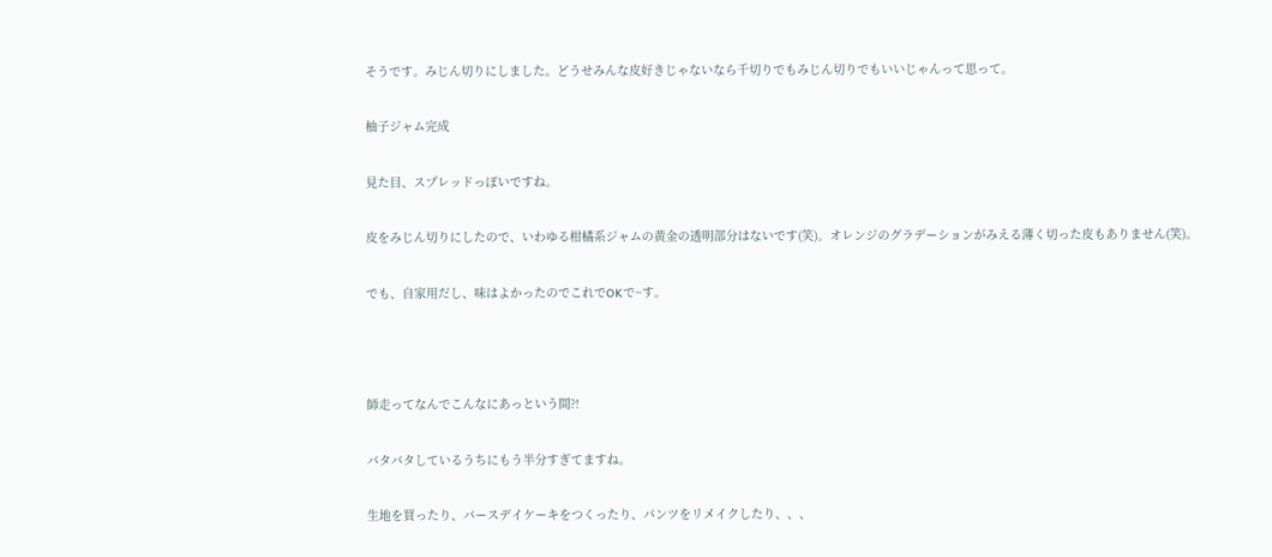そうです。みじん切りにしました。どうせみんな皮好きじゃないなら千切りでもみじん切りでもいいじゃんって思って。

柚子ジャム完成

見た目、スプレッドっぽいですね。

皮をみじん切りにしたので、いわゆる柑橘系ジャムの黄金の透明部分はないです(笑)。オレンジのグラデーションがみえる薄く切った皮もありません(笑)。

でも、自家用だし、味はよかったのでこれでOKで~す。



師走ってなんでこんなにあっという間?!

バタバタしているうちにもう半分すぎてますね。

生地を買ったり、バースデイケーキをつくったり、パンツをリメイクしたり、、、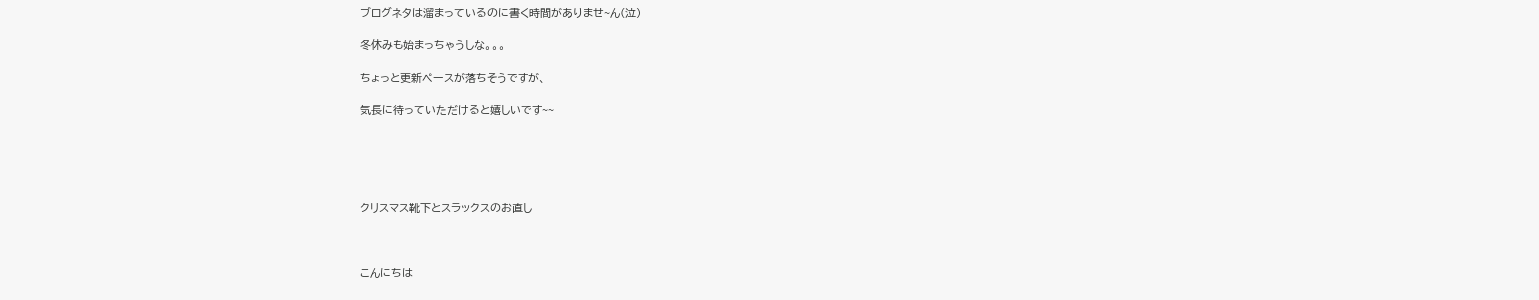ブログネタは溜まっているのに書く時間がありませ~ん(泣)

冬休みも始まっちゃうしな。。。

ちょっと更新ペースが落ちそうですが、

気長に待っていただけると嬉しいです~~





クリスマス靴下とスラックスのお直し



こんにちは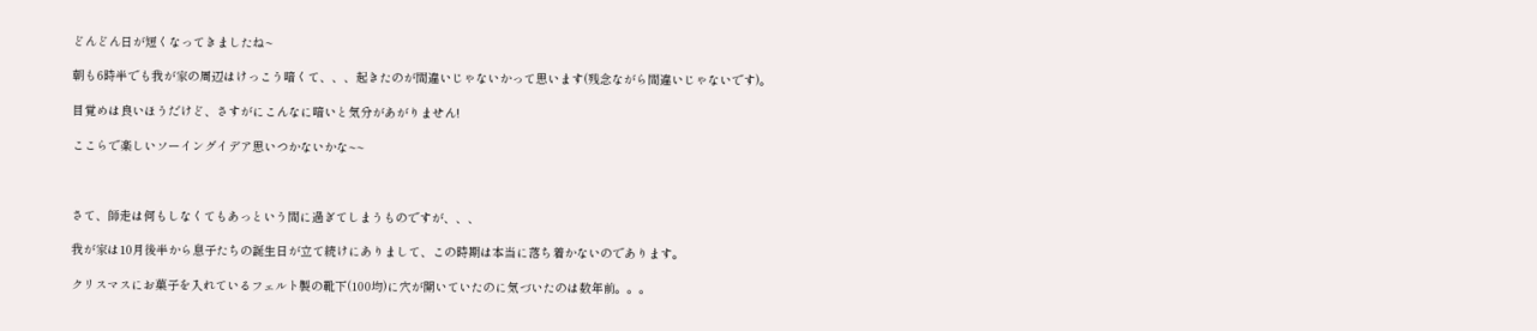どんどん日が短くなってきましたね~

朝も6時半でも我が家の周辺はけっこう暗くて、、、起きたのが間違いじゃないかって思います(残念ながら間違いじゃないです)。

目覚めは良いほうだけど、さすがにこんなに暗いと気分があがりません!

ここらで楽しいソーイングイデア思いつかないかな~~



さて、師走は何もしなくてもあっという間に過ぎてしまうものですが、、、

我が家は10月後半から息子たちの誕生日が立て続けにありまして、この時期は本当に落ち着かないのであります。

クリスマスにお菓子を入れているフェルト製の靴下(100均)に穴が開いていたのに気づいたのは数年前。。。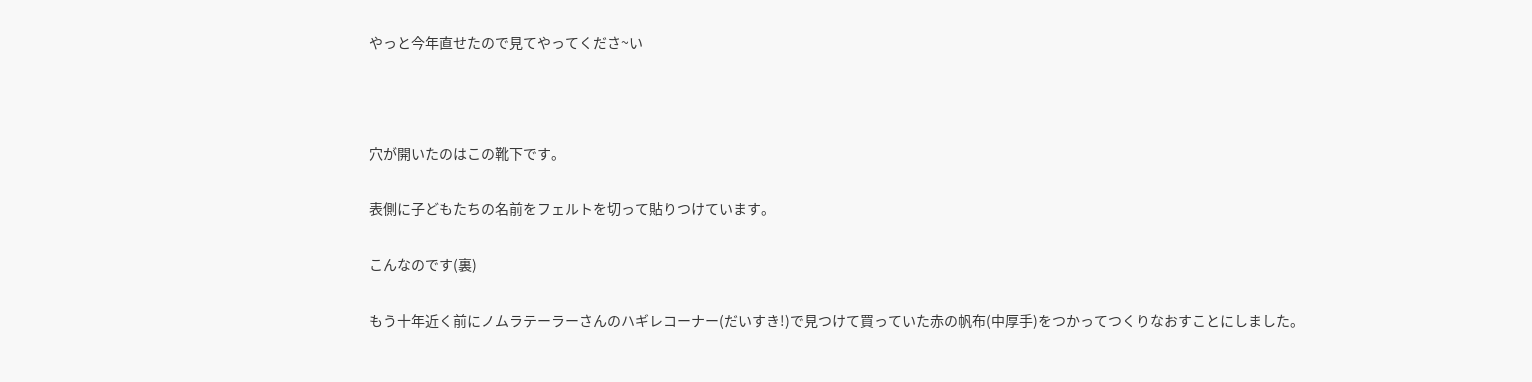やっと今年直せたので見てやってくださ~い



穴が開いたのはこの靴下です。

表側に子どもたちの名前をフェルトを切って貼りつけています。

こんなのです(裏)

もう十年近く前にノムラテーラーさんのハギレコーナー(だいすき!)で見つけて買っていた赤の帆布(中厚手)をつかってつくりなおすことにしました。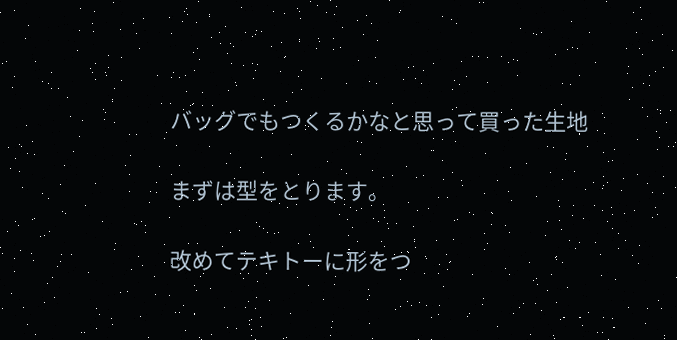バッグでもつくるかなと思って買った生地

まずは型をとります。

改めてテキトーに形をつ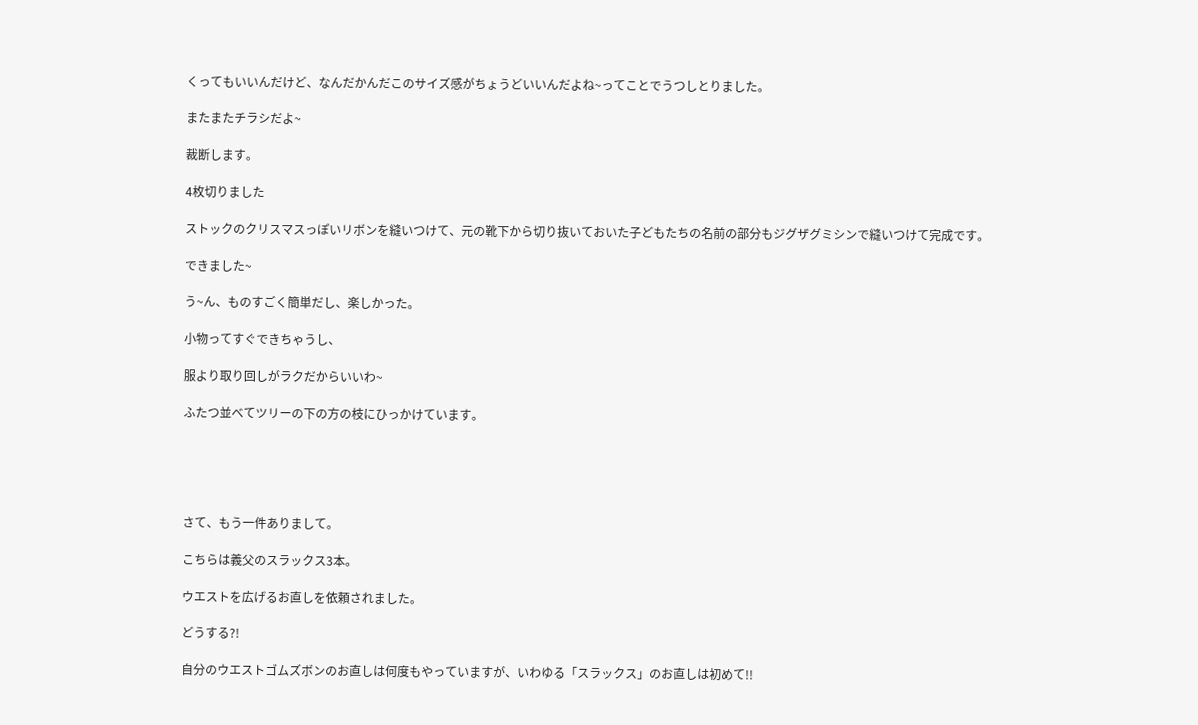くってもいいんだけど、なんだかんだこのサイズ感がちょうどいいんだよね~ってことでうつしとりました。

またまたチラシだよ~

裁断します。

4枚切りました

ストックのクリスマスっぽいリボンを縫いつけて、元の靴下から切り抜いておいた子どもたちの名前の部分もジグザグミシンで縫いつけて完成です。

できました~

う~ん、ものすごく簡単だし、楽しかった。

小物ってすぐできちゃうし、

服より取り回しがラクだからいいわ~

ふたつ並べてツリーの下の方の枝にひっかけています。





さて、もう一件ありまして。

こちらは義父のスラックス3本。

ウエストを広げるお直しを依頼されました。

どうする?!

自分のウエストゴムズボンのお直しは何度もやっていますが、いわゆる「スラックス」のお直しは初めて!!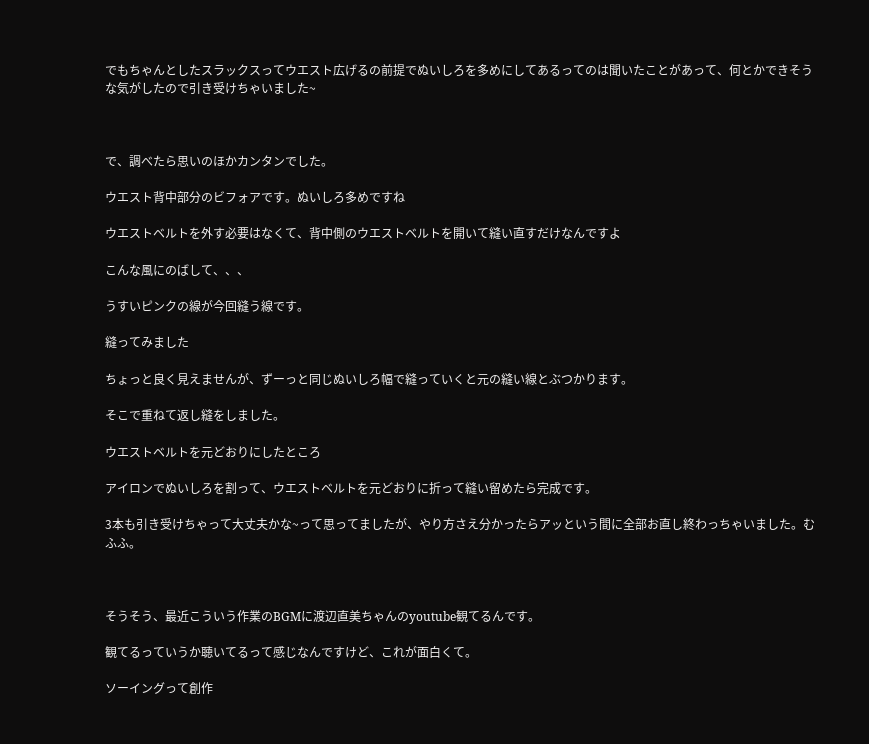でもちゃんとしたスラックスってウエスト広げるの前提でぬいしろを多めにしてあるってのは聞いたことがあって、何とかできそうな気がしたので引き受けちゃいました~



で、調べたら思いのほかカンタンでした。

ウエスト背中部分のビフォアです。ぬいしろ多めですね

ウエストベルトを外す必要はなくて、背中側のウエストベルトを開いて縫い直すだけなんですよ

こんな風にのばして、、、

うすいピンクの線が今回縫う線です。

縫ってみました

ちょっと良く見えませんが、ずーっと同じぬいしろ幅で縫っていくと元の縫い線とぶつかります。

そこで重ねて返し縫をしました。

ウエストベルトを元どおりにしたところ

アイロンでぬいしろを割って、ウエストベルトを元どおりに折って縫い留めたら完成です。

3本も引き受けちゃって大丈夫かな~って思ってましたが、やり方さえ分かったらアッという間に全部お直し終わっちゃいました。むふふ。



そうそう、最近こういう作業のBGMに渡辺直美ちゃんのyoutube観てるんです。

観てるっていうか聴いてるって感じなんですけど、これが面白くて。

ソーイングって創作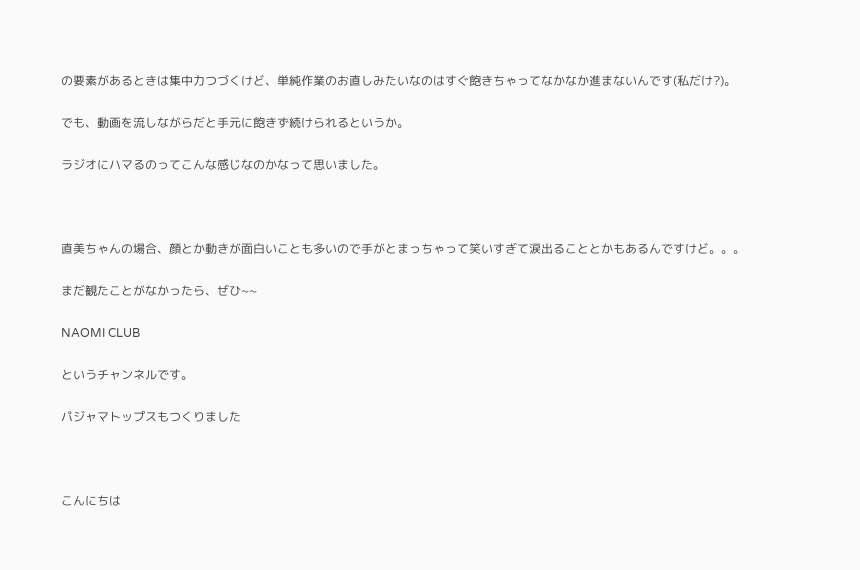の要素があるときは集中力つづくけど、単純作業のお直しみたいなのはすぐ飽きちゃってなかなか進まないんです(私だけ?)。

でも、動画を流しながらだと手元に飽きず続けられるというか。

ラジオにハマるのってこんな感じなのかなって思いました。



直美ちゃんの場合、顔とか動きが面白いことも多いので手がとまっちゃって笑いすぎて涙出ることとかもあるんですけど。。。

まだ観たことがなかったら、ぜひ~~

NAOMI CLUB

というチャンネルです。

パジャマトップスもつくりました



こんにちは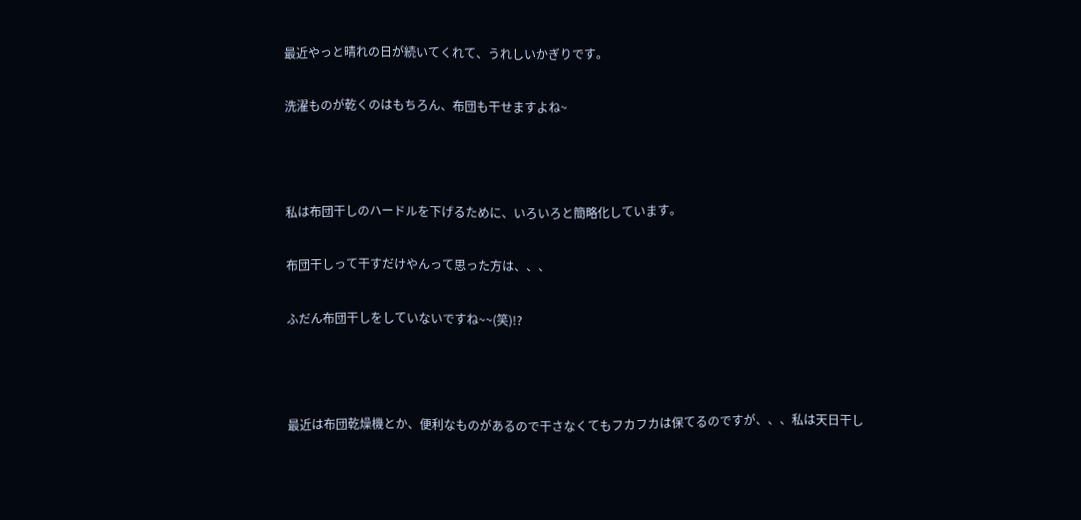最近やっと晴れの日が続いてくれて、うれしいかぎりです。

洗濯ものが乾くのはもちろん、布団も干せますよね~



私は布団干しのハードルを下げるために、いろいろと簡略化しています。

布団干しって干すだけやんって思った方は、、、

ふだん布団干しをしていないですね~~(笑)!?



最近は布団乾燥機とか、便利なものがあるので干さなくてもフカフカは保てるのですが、、、私は天日干し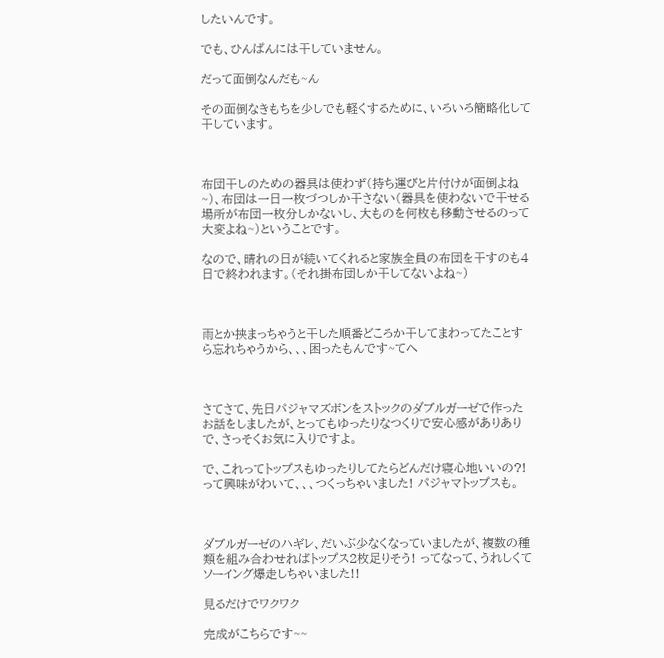したいんです。

でも、ひんぱんには干していません。

だって面倒なんだも~ん

その面倒なきもちを少しでも軽くするために、いろいろ簡略化して干しています。



布団干しのための器具は使わず(持ち運びと片付けが面倒よね~)、布団は一日一枚づつしか干さない(器具を使わないで干せる場所が布団一枚分しかないし、大ものを何枚も移動させるのって大変よね~)ということです。

なので、晴れの日が続いてくれると家族全員の布団を干すのも4日で終われます。(それ掛布団しか干してないよね~)



雨とか挟まっちゃうと干した順番どころか干してまわってたことすら忘れちゃうから、、、困ったもんです~てへ



さてさて、先日パジャマズボンをストックのダブルガーゼで作ったお話をしましたが、とってもゆったりなつくりで安心感がありありで、さっそくお気に入りですよ。

で、これってトップスもゆったりしてたらどんだけ寝心地いいの?!って興味がわいて、、、つくっちゃいました! パジャマトップスも。



ダブルガーゼのハギレ、だいぶ少なくなっていましたが、複数の種類を組み合わせればトップス2枚足りそう! ってなって、うれしくてソーイング爆走しちゃいました!!

見るだけでワクワク

完成がこちらです~~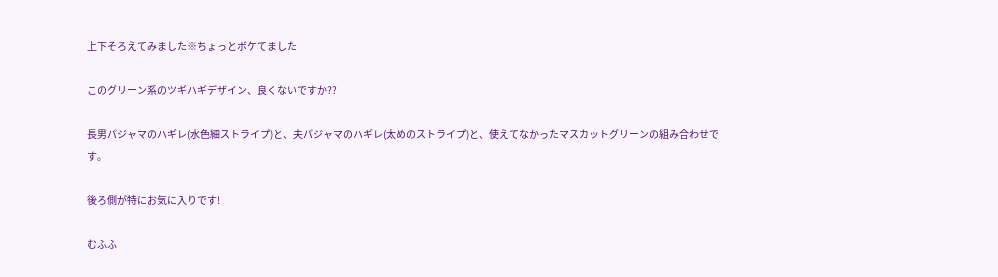上下そろえてみました※ちょっとボケてました

このグリーン系のツギハギデザイン、良くないですか??

長男パジャマのハギレ(水色細ストライプ)と、夫パジャマのハギレ(太めのストライプ)と、使えてなかったマスカットグリーンの組み合わせです。

後ろ側が特にお気に入りです!

むふふ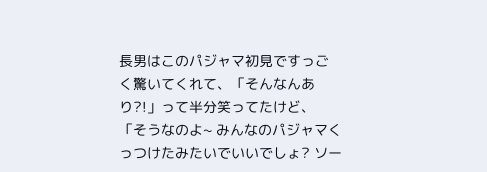長男はこのパジャマ初見ですっごく驚いてくれて、「そんなんあり?!」って半分笑ってたけど、「そうなのよ~ みんなのパジャマくっつけたみたいでいいでしょ? ソー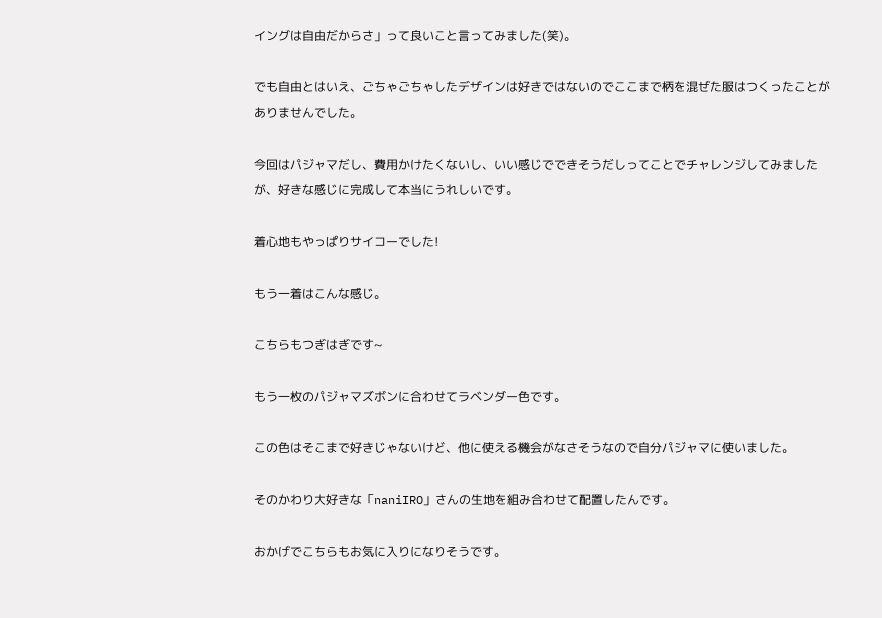イングは自由だからさ」って良いこと言ってみました(笑)。

でも自由とはいえ、ごちゃごちゃしたデザインは好きではないのでここまで柄を混ぜた服はつくったことがありませんでした。

今回はパジャマだし、費用かけたくないし、いい感じでできそうだしってことでチャレンジしてみましたが、好きな感じに完成して本当にうれしいです。

着心地もやっぱりサイコーでした!

もう一着はこんな感じ。

こちらもつぎはぎです~

もう一枚のパジャマズボンに合わせてラベンダー色です。

この色はそこまで好きじゃないけど、他に使える機会がなさそうなので自分パジャマに使いました。

そのかわり大好きな「naniIRO」さんの生地を組み合わせて配置したんです。

おかげでこちらもお気に入りになりそうです。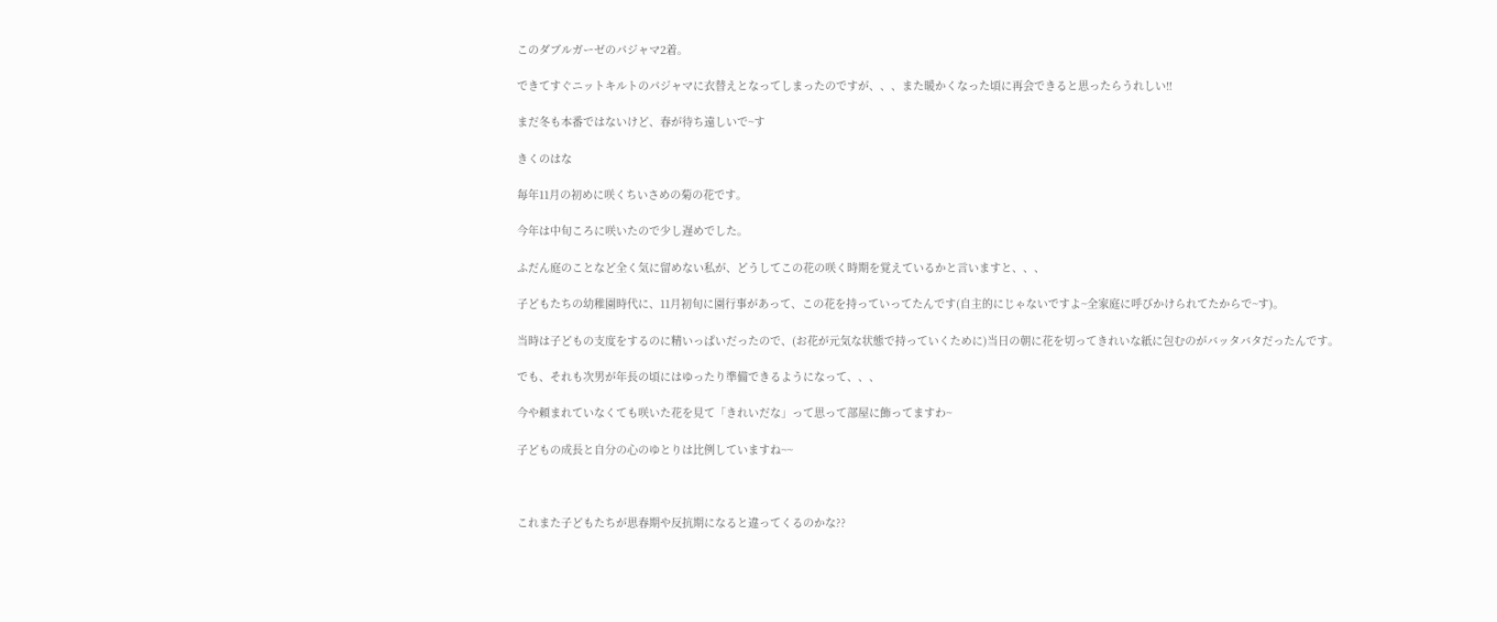このダブルガーゼのパジャマ2着。

できてすぐニットキルトのパジャマに衣替えとなってしまったのですが、、、また暖かくなった頃に再会できると思ったらうれしい!!

まだ冬も本番ではないけど、春が待ち遠しいで~す

きくのはな

毎年11月の初めに咲くちいさめの菊の花です。

今年は中旬ころに咲いたので少し遅めでした。

ふだん庭のことなど全く気に留めない私が、どうしてこの花の咲く時期を覚えているかと言いますと、、、

子どもたちの幼稚園時代に、11月初旬に園行事があって、この花を持っていってたんです(自主的にじゃないですよ~全家庭に呼びかけられてたからで~す)。

当時は子どもの支度をするのに精いっぱいだったので、(お花が元気な状態で持っていくために)当日の朝に花を切ってきれいな紙に包むのがバッタバタだったんです。

でも、それも次男が年長の頃にはゆったり準備できるようになって、、、

今や頼まれていなくても咲いた花を見て「きれいだな」って思って部屋に飾ってますわ~

子どもの成長と自分の心のゆとりは比例していますね~~



これまた子どもたちが思春期や反抗期になると違ってくるのかな??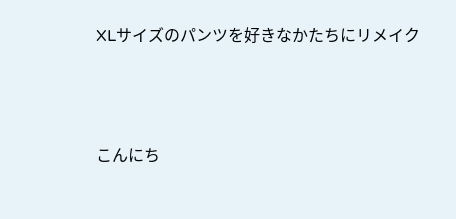XLサイズのパンツを好きなかたちにリメイク



こんにち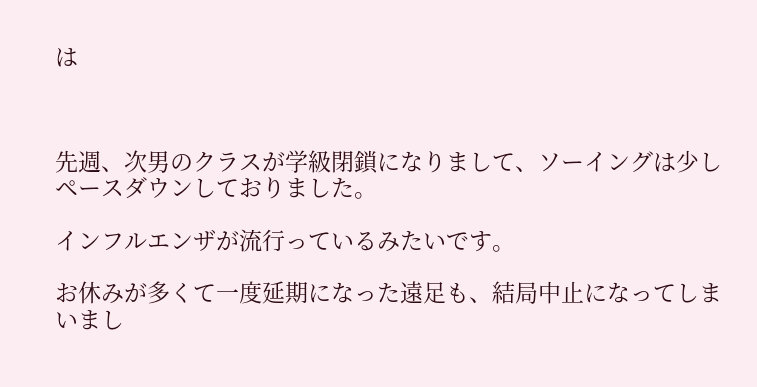は



先週、次男のクラスが学級閉鎖になりまして、ソーイングは少しペースダウンしておりました。

インフルエンザが流行っているみたいです。

お休みが多くて一度延期になった遠足も、結局中止になってしまいまし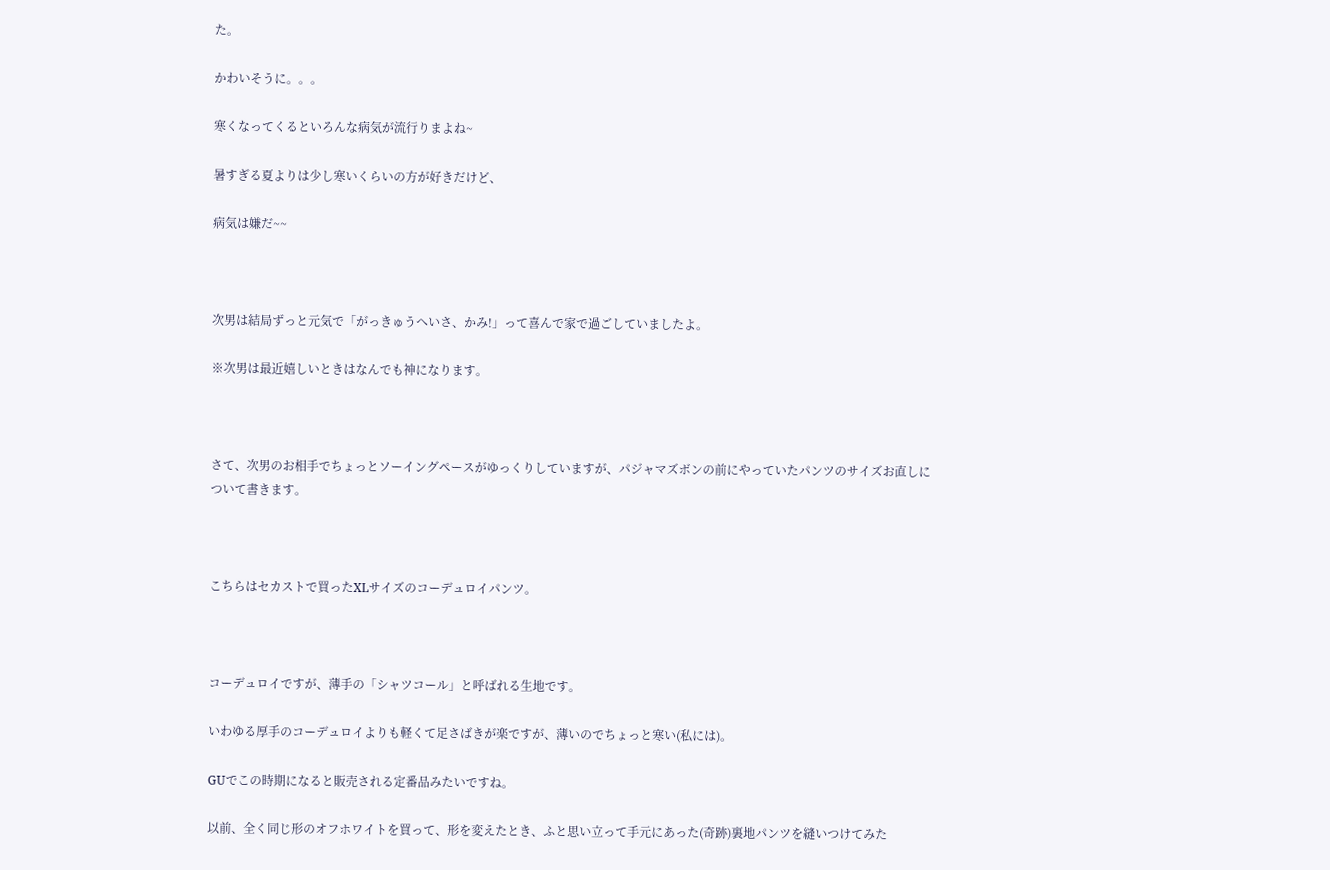た。

かわいそうに。。。

寒くなってくるといろんな病気が流行りまよね~

暑すぎる夏よりは少し寒いくらいの方が好きだけど、

病気は嫌だ~~



次男は結局ずっと元気で「がっきゅうへいさ、かみ!」って喜んで家で過ごしていましたよ。

※次男は最近嬉しいときはなんでも神になります。



さて、次男のお相手でちょっとソーイングペースがゆっくりしていますが、パジャマズボンの前にやっていたパンツのサイズお直しについて書きます。



こちらはセカストで買ったXLサイズのコーデュロイパンツ。



コーデュロイですが、薄手の「シャツコール」と呼ばれる生地です。

いわゆる厚手のコーデュロイよりも軽くて足さばきが楽ですが、薄いのでちょっと寒い(私には)。

GUでこの時期になると販売される定番品みたいですね。

以前、全く同じ形のオフホワイトを買って、形を変えたとき、ふと思い立って手元にあった(奇跡)裏地パンツを縫いつけてみた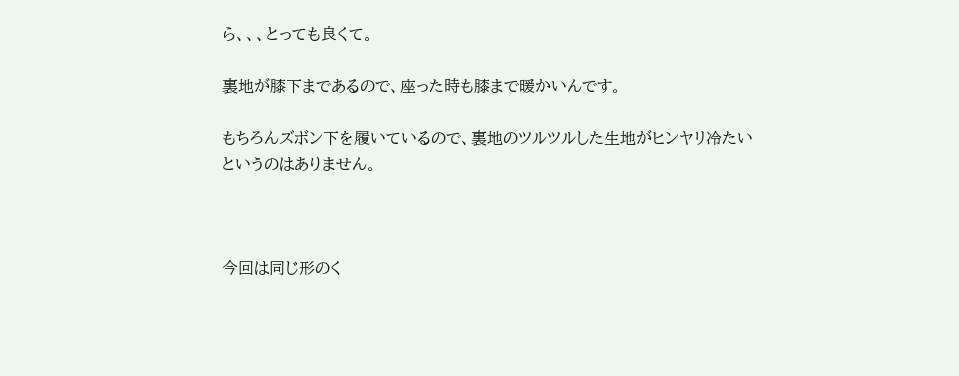ら、、、とっても良くて。

裏地が膝下まであるので、座った時も膝まで暖かいんです。

もちろんズボン下を履いているので、裏地のツルツルした生地がヒンヤリ冷たいというのはありません。



今回は同じ形のく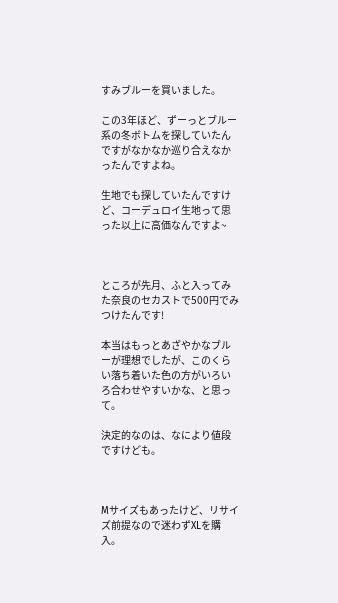すみブルーを買いました。

この3年ほど、ずーっとブルー系の冬ボトムを探していたんですがなかなか巡り合えなかったんですよね。

生地でも探していたんですけど、コーデュロイ生地って思った以上に高価なんですよ~



ところが先月、ふと入ってみた奈良のセカストで500円でみつけたんです!

本当はもっとあざやかなブルーが理想でしたが、このくらい落ち着いた色の方がいろいろ合わせやすいかな、と思って。

決定的なのは、なにより値段ですけども。



Mサイズもあったけど、リサイズ前提なので迷わずXLを購入。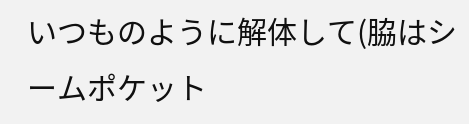いつものように解体して(脇はシームポケット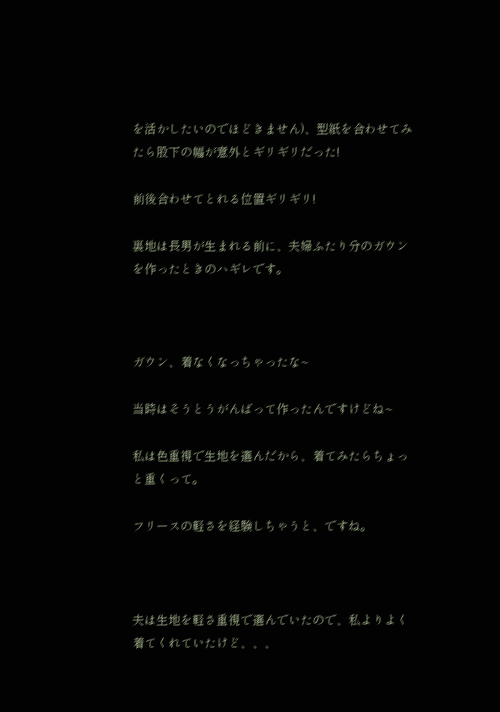を活かしたいのでほどきません)、型紙を合わせてみたら股下の幅が意外とギリギリだった!

前後合わせてとれる位置ギリギリ!

裏地は長男が生まれる前に、夫婦ふたり分のガウンを作ったときのハギレです。



ガウン、着なくなっちゃったな~

当時はそうとうがんばって作ったんですけどね~

私は色重視で生地を選んだから、着てみたらちょっと重くって。

フリースの軽さを経験しちゃうと、ですね。



夫は生地を軽さ重視で選んでいたので、私よりよく着てくれていたけど、、、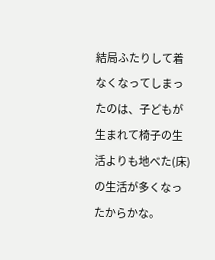結局ふたりして着なくなってしまったのは、子どもが生まれて椅子の生活よりも地べた(床)の生活が多くなったからかな。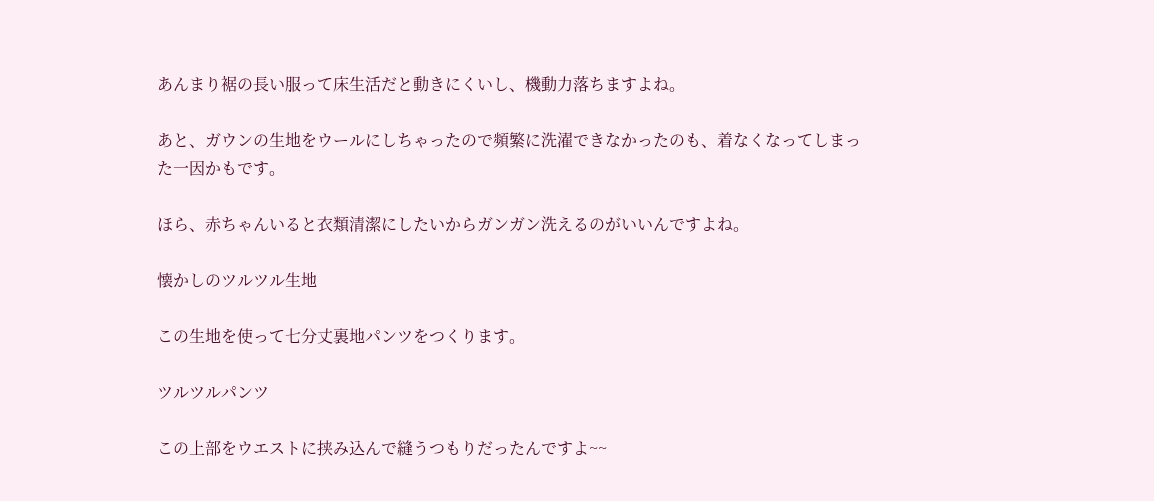あんまり裾の長い服って床生活だと動きにくいし、機動力落ちますよね。

あと、ガウンの生地をウールにしちゃったので頻繁に洗濯できなかったのも、着なくなってしまった一因かもです。

ほら、赤ちゃんいると衣類清潔にしたいからガンガン洗えるのがいいんですよね。

懐かしのツルツル生地

この生地を使って七分丈裏地パンツをつくります。

ツルツルパンツ

この上部をウエストに挟み込んで縫うつもりだったんですよ~~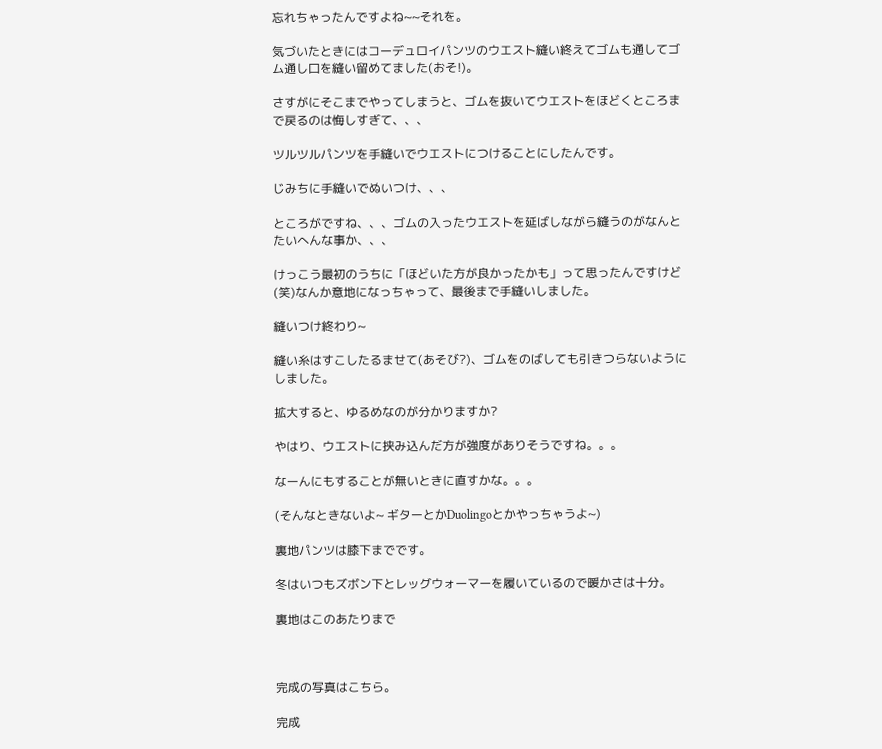忘れちゃったんですよね~~それを。

気づいたときにはコーデュロイパンツのウエスト縫い終えてゴムも通してゴム通し口を縫い留めてました(おそ!)。

さすがにそこまでやってしまうと、ゴムを抜いてウエストをほどくところまで戻るのは悔しすぎて、、、

ツルツルパンツを手縫いでウエストにつけることにしたんです。

じみちに手縫いでぬいつけ、、、

ところがですね、、、ゴムの入ったウエストを延ばしながら縫うのがなんとたいへんな事か、、、

けっこう最初のうちに「ほどいた方が良かったかも」って思ったんですけど(笑)なんか意地になっちゃって、最後まで手縫いしました。

縫いつけ終わり~

縫い糸はすこしたるませて(あそび?)、ゴムをのばしても引きつらないようにしました。

拡大すると、ゆるめなのが分かりますか?

やはり、ウエストに挟み込んだ方が強度がありそうですね。。。

なーんにもすることが無いときに直すかな。。。

(そんなときないよ~ ギターとかDuolingoとかやっちゃうよ~)

裏地パンツは膝下までです。

冬はいつもズボン下とレッグウォーマーを履いているので暖かさは十分。

裏地はこのあたりまで



完成の写真はこちら。

完成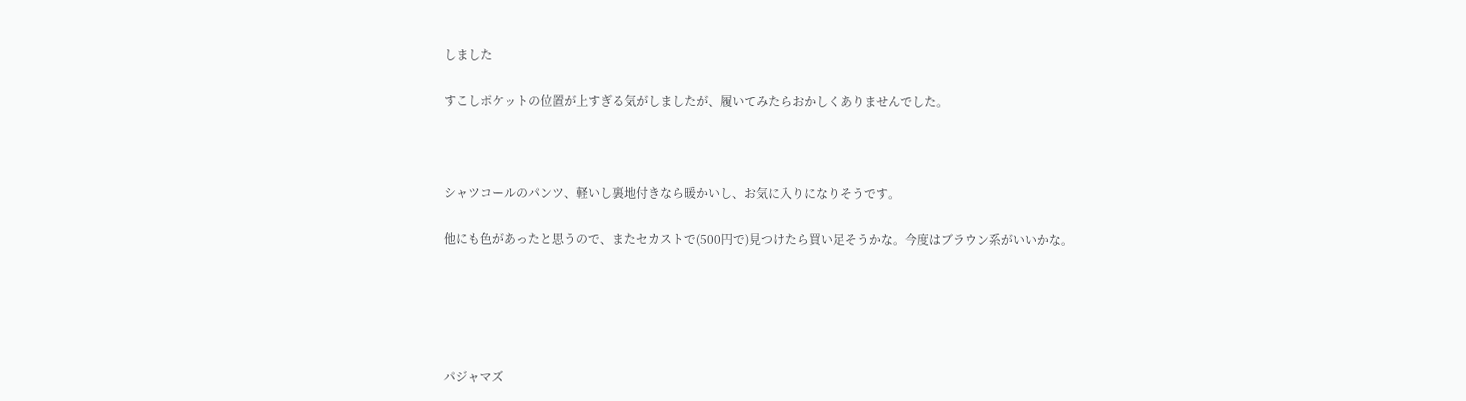しました

すこしポケットの位置が上すぎる気がしましたが、履いてみたらおかしくありませんでした。



シャツコールのパンツ、軽いし裏地付きなら暖かいし、お気に入りになりそうです。

他にも色があったと思うので、またセカストで(500円で)見つけたら買い足そうかな。今度はブラウン系がいいかな。





パジャマズ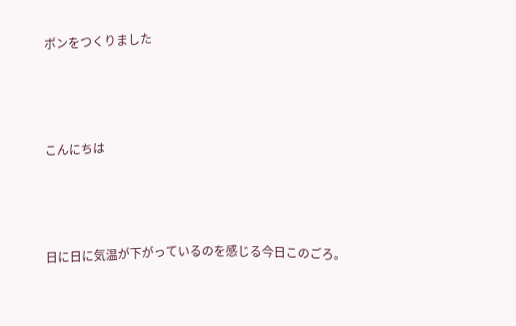ボンをつくりました



こんにちは



日に日に気温が下がっているのを感じる今日このごろ。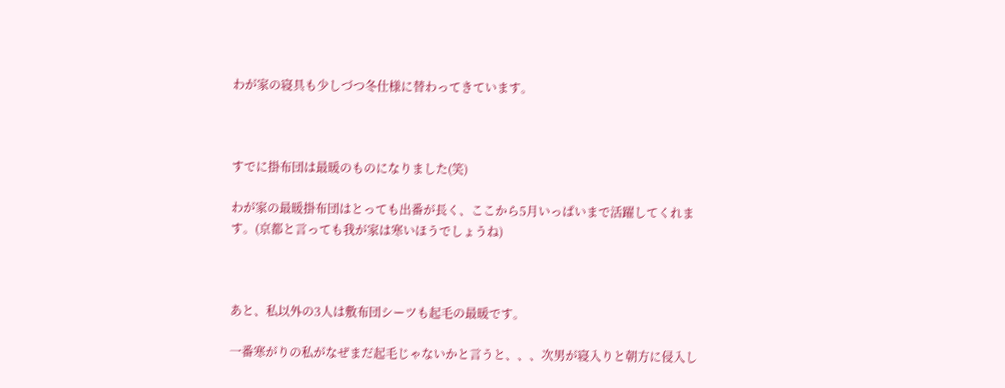わが家の寝具も少しづつ冬仕様に替わってきています。



すでに掛布団は最暖のものになりました(笑)

わが家の最暖掛布団はとっても出番が長く、ここから5月いっぱいまで活躍してくれます。(京都と言っても我が家は寒いほうでしょうね)



あと、私以外の3人は敷布団シーツも起毛の最暖です。

一番寒がりの私がなぜまだ起毛じゃないかと言うと、、、次男が寝入りと朝方に侵入し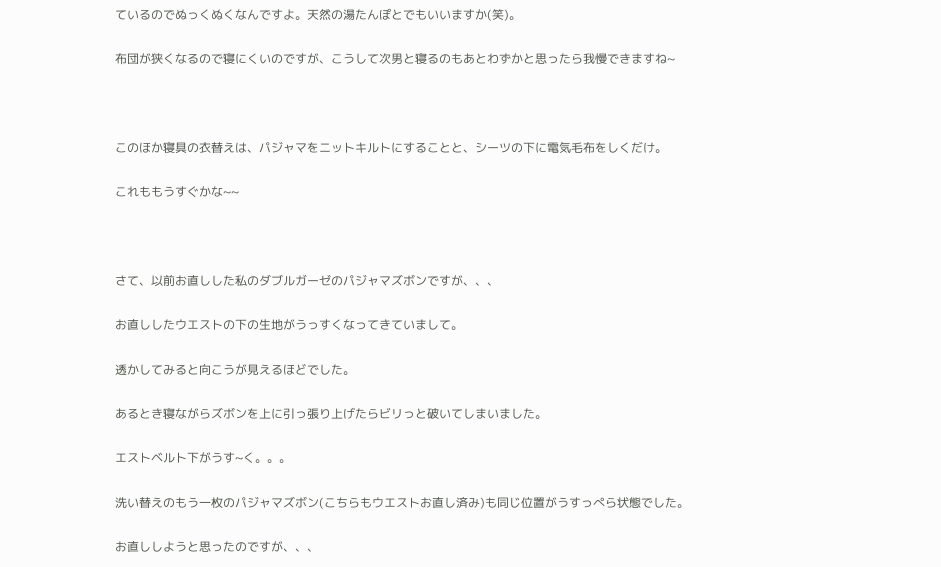ているのでぬっくぬくなんですよ。天然の湯たんぽとでもいいますか(笑)。

布団が狭くなるので寝にくいのですが、こうして次男と寝るのもあとわずかと思ったら我慢できますね~



このほか寝具の衣替えは、パジャマをニットキルトにすることと、シーツの下に電気毛布をしくだけ。

これももうすぐかな~~



さて、以前お直しした私のダブルガーゼのパジャマズボンですが、、、

お直ししたウエストの下の生地がうっすくなってきていまして。

透かしてみると向こうが見えるほどでした。

あるとき寝ながらズボンを上に引っ張り上げたらビリっと破いてしまいました。

エストベルト下がうす~く。。。

洗い替えのもう一枚のパジャマズボン(こちらもウエストお直し済み)も同じ位置がうすっぺら状態でした。

お直ししようと思ったのですが、、、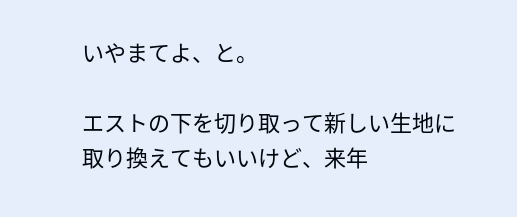いやまてよ、と。

エストの下を切り取って新しい生地に取り換えてもいいけど、来年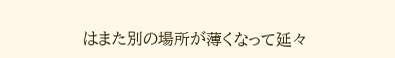はまた別の場所が薄くなって延々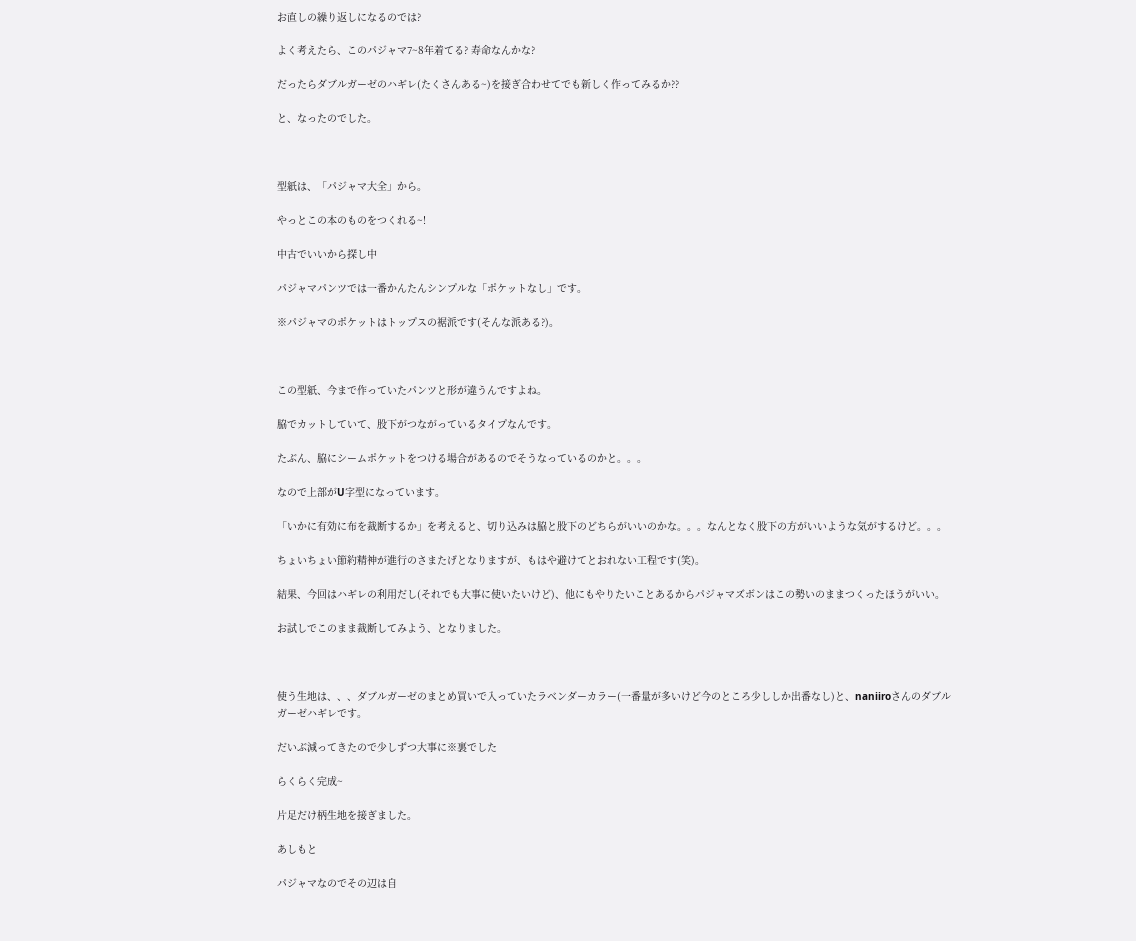お直しの繰り返しになるのでは?

よく考えたら、このパジャマ7~8年着てる? 寿命なんかな?

だったらダブルガーゼのハギレ(たくさんある~)を接ぎ合わせてでも新しく作ってみるか??

と、なったのでした。



型紙は、「パジャマ大全」から。

やっとこの本のものをつくれる~!

中古でいいから探し中

パジャマパンツでは一番かんたんシンプルな「ポケットなし」です。

※パジャマのポケットはトップスの裾派です(そんな派ある?)。



この型紙、今まで作っていたパンツと形が違うんですよね。

脇でカットしていて、股下がつながっているタイプなんです。

たぶん、脇にシームポケットをつける場合があるのでそうなっているのかと。。。

なので上部がU字型になっています。

「いかに有効に布を裁断するか」を考えると、切り込みは脇と股下のどちらがいいのかな。。。なんとなく股下の方がいいような気がするけど。。。

ちょいちょい節約精神が進行のさまたげとなりますが、もはや避けてとおれない工程です(笑)。

結果、今回はハギレの利用だし(それでも大事に使いたいけど)、他にもやりたいことあるからパジャマズボンはこの勢いのままつくったほうがいい。

お試しでこのまま裁断してみよう、となりました。



使う生地は、、、ダブルガーゼのまとめ買いで入っていたラベンダーカラー(一番量が多いけど今のところ少ししか出番なし)と、naniiroさんのダブルガーゼハギレです。

だいぶ減ってきたので少しずつ大事に※裏でした

らくらく完成~

片足だけ柄生地を接ぎました。

あしもと

パジャマなのでその辺は自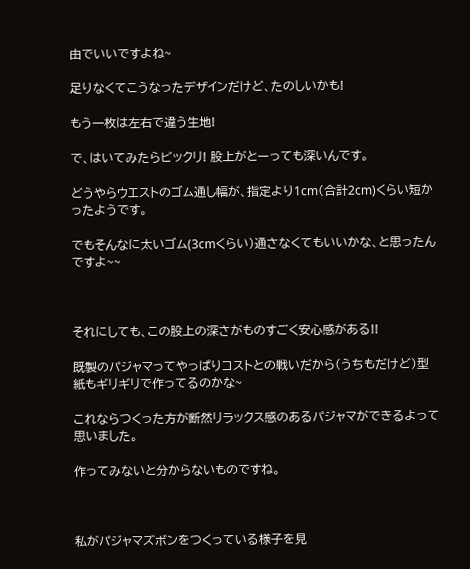由でいいですよね~

足りなくてこうなったデザインだけど、たのしいかも!

もう一枚は左右で違う生地!

で、はいてみたらビックリ! 股上がとーっても深いんです。

どうやらウエストのゴム通し幅が、指定より1cm(合計2cm)くらい短かったようです。

でもそんなに太いゴム(3cmくらい)通さなくてもいいかな、と思ったんですよ~~



それにしても、この股上の深さがものすごく安心感がある!!

既製のパジャマってやっぱりコストとの戦いだから(うちもだけど)型紙もギリギリで作ってるのかな~

これならつくった方が断然リラックス感のあるパジャマができるよって思いました。

作ってみないと分からないものですね。



私がパジャマズボンをつくっている様子を見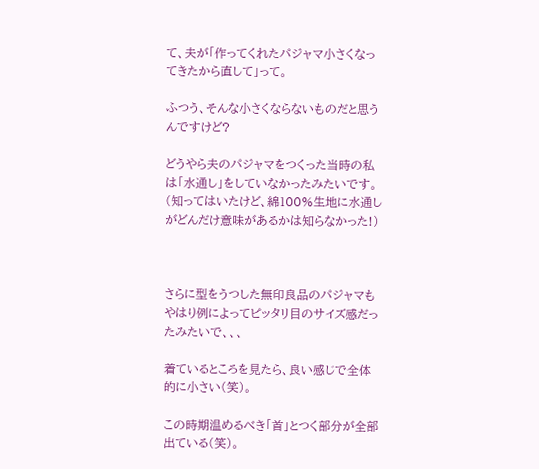て、夫が「作ってくれたパジャマ小さくなってきたから直して」って。

ふつう、そんな小さくならないものだと思うんですけど?

どうやら夫のパジャマをつくった当時の私は「水通し」をしていなかったみたいです。(知ってはいたけど、綿100%生地に水通しがどんだけ意味があるかは知らなかった!)



さらに型をうつした無印良品のパジャマもやはり例によってピッタリ目のサイズ感だったみたいで、、、

着ているところを見たら、良い感じで全体的に小さい(笑)。

この時期温めるべき「首」とつく部分が全部出ている(笑)。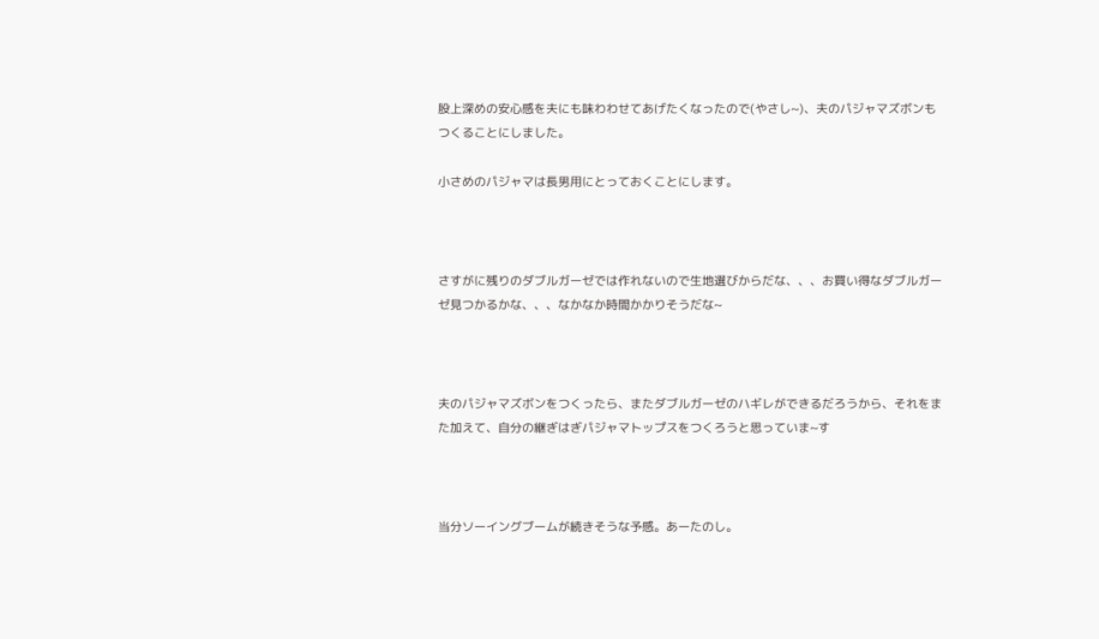股上深めの安心感を夫にも味わわせてあげたくなったので(やさし~)、夫のパジャマズボンもつくることにしました。

小さめのパジャマは長男用にとっておくことにします。



さすがに残りのダブルガーゼでは作れないので生地選びからだな、、、お買い得なダブルガーゼ見つかるかな、、、なかなか時間かかりそうだな~



夫のパジャマズボンをつくったら、またダブルガーゼのハギレができるだろうから、それをまた加えて、自分の継ぎはぎパジャマトップスをつくろうと思っていま~す



当分ソーイングブームが続きそうな予感。あーたのし。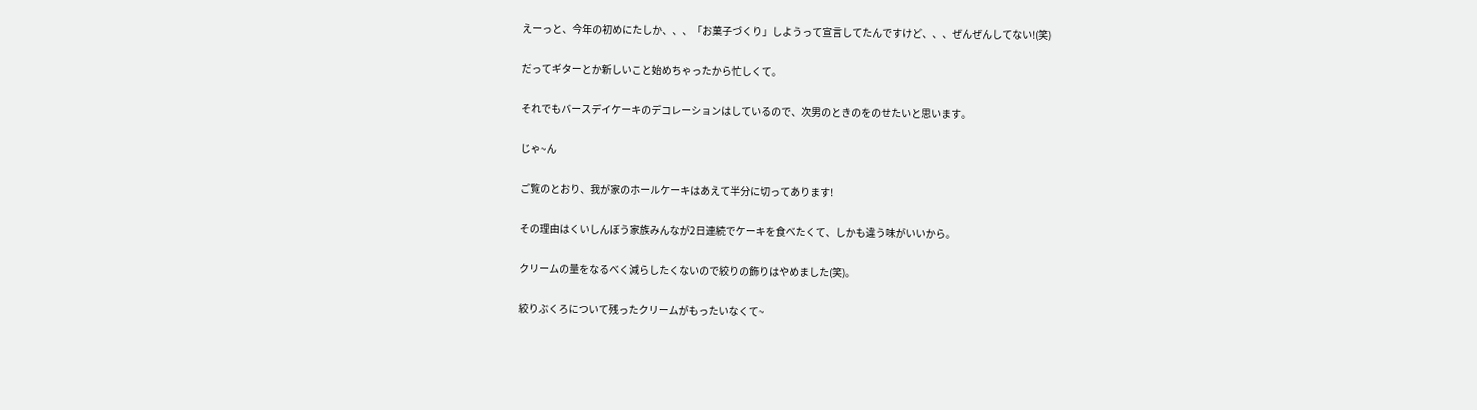えーっと、今年の初めにたしか、、、「お菓子づくり」しようって宣言してたんですけど、、、ぜんぜんしてない!(笑)

だってギターとか新しいこと始めちゃったから忙しくて。

それでもバースデイケーキのデコレーションはしているので、次男のときのをのせたいと思います。

じゃ~ん

ご覧のとおり、我が家のホールケーキはあえて半分に切ってあります!

その理由はくいしんぼう家族みんなが2日連続でケーキを食べたくて、しかも違う味がいいから。

クリームの量をなるべく減らしたくないので絞りの飾りはやめました(笑)。

絞りぶくろについて残ったクリームがもったいなくて~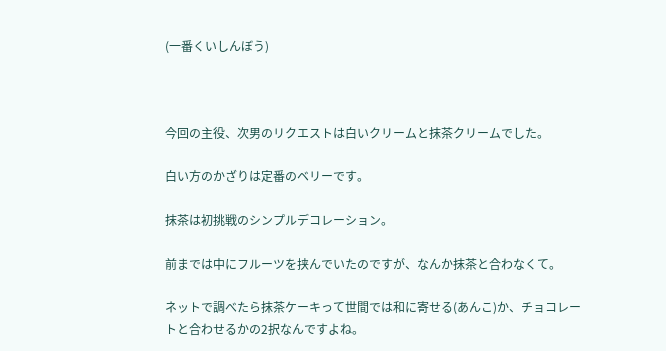(一番くいしんぼう)



今回の主役、次男のリクエストは白いクリームと抹茶クリームでした。

白い方のかざりは定番のベリーです。

抹茶は初挑戦のシンプルデコレーション。

前までは中にフルーツを挟んでいたのですが、なんか抹茶と合わなくて。

ネットで調べたら抹茶ケーキって世間では和に寄せる(あんこ)か、チョコレートと合わせるかの2択なんですよね。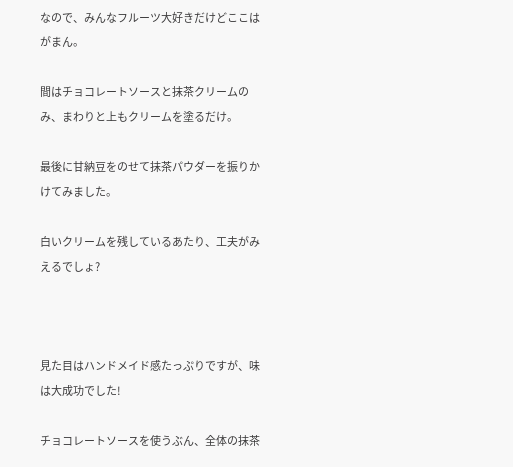なので、みんなフルーツ大好きだけどここはがまん。

間はチョコレートソースと抹茶クリームのみ、まわりと上もクリームを塗るだけ。

最後に甘納豆をのせて抹茶パウダーを振りかけてみました。

白いクリームを残しているあたり、工夫がみえるでしょ?



見た目はハンドメイド感たっぷりですが、味は大成功でした!

チョコレートソースを使うぶん、全体の抹茶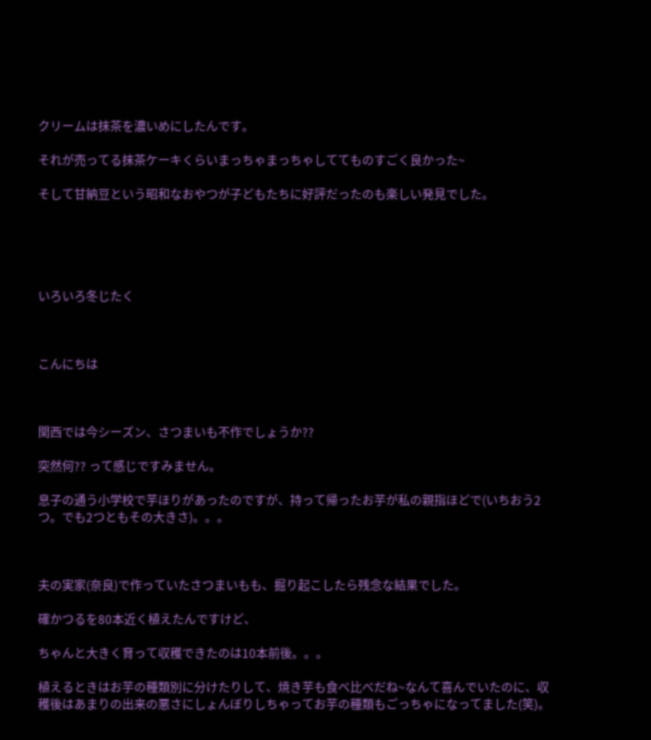クリームは抹茶を濃いめにしたんです。

それが売ってる抹茶ケーキくらいまっちゃまっちゃしててものすごく良かった~

そして甘納豆という昭和なおやつが子どもたちに好評だったのも楽しい発見でした。





いろいろ冬じたく



こんにちは



関西では今シーズン、さつまいも不作でしょうか??

突然何?? って感じですみません。

息子の通う小学校で芋ほりがあったのですが、持って帰ったお芋が私の親指ほどで(いちおう2つ。でも2つともその大きさ)。。。



夫の実家(奈良)で作っていたさつまいもも、掘り起こしたら残念な結果でした。

確かつるを80本近く植えたんですけど、

ちゃんと大きく育って収穫できたのは10本前後。。。

植えるときはお芋の種類別に分けたりして、焼き芋も食べ比べだね~なんて喜んでいたのに、収穫後はあまりの出来の悪さにしょんぼりしちゃってお芋の種類もごっちゃになってました(笑)。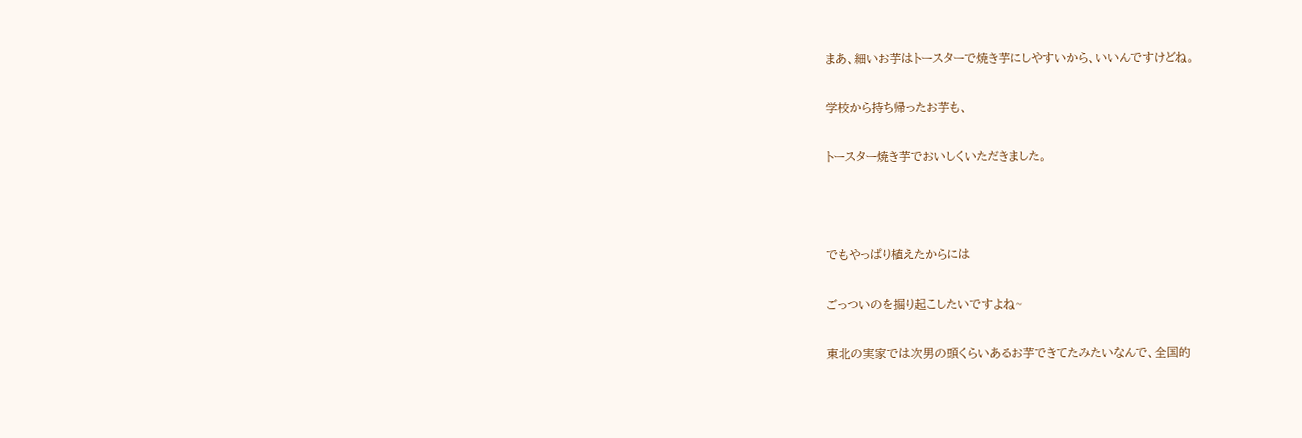まあ、細いお芋はトースターで焼き芋にしやすいから、いいんですけどね。

学校から持ち帰ったお芋も、

トースター焼き芋でおいしくいただきました。



でもやっぱり植えたからには

ごっついのを掘り起こしたいですよね~

東北の実家では次男の頭くらいあるお芋できてたみたいなんで、全国的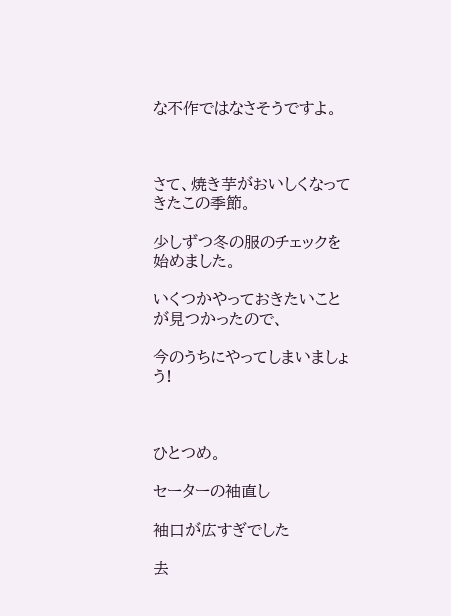な不作ではなさそうですよ。



さて、焼き芋がおいしくなってきたこの季節。

少しずつ冬の服のチェックを始めました。

いくつかやっておきたいことが見つかったので、

今のうちにやってしまいましょう!



ひとつめ。

セーターの袖直し

袖口が広すぎでした

去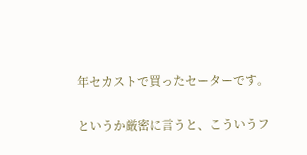年セカストで買ったセーターです。

というか厳密に言うと、こういうフ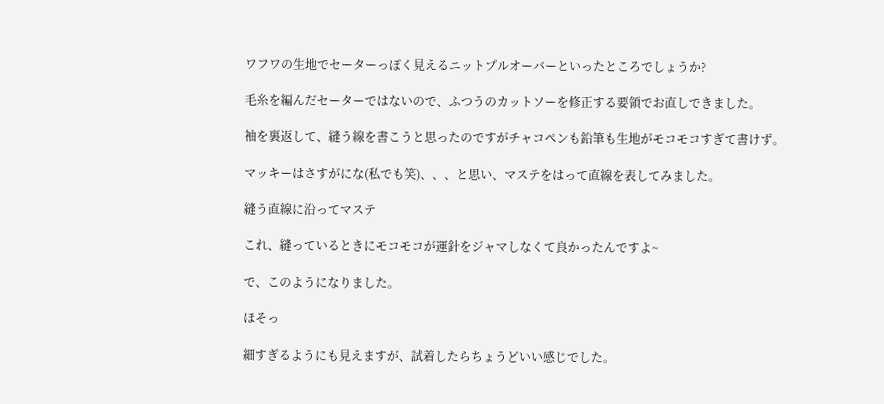ワフワの生地でセーターっぽく見えるニットプルオーバーといったところでしょうか?

毛糸を編んだセーターではないので、ふつうのカットソーを修正する要領でお直しできました。

袖を裏返して、縫う線を書こうと思ったのですがチャコペンも鉛筆も生地がモコモコすぎて書けず。

マッキーはさすがにな(私でも笑)、、、と思い、マステをはって直線を表してみました。

縫う直線に沿ってマステ

これ、縫っているときにモコモコが運針をジャマしなくて良かったんですよ~

で、このようになりました。

ほそっ

細すぎるようにも見えますが、試着したらちょうどいい感じでした。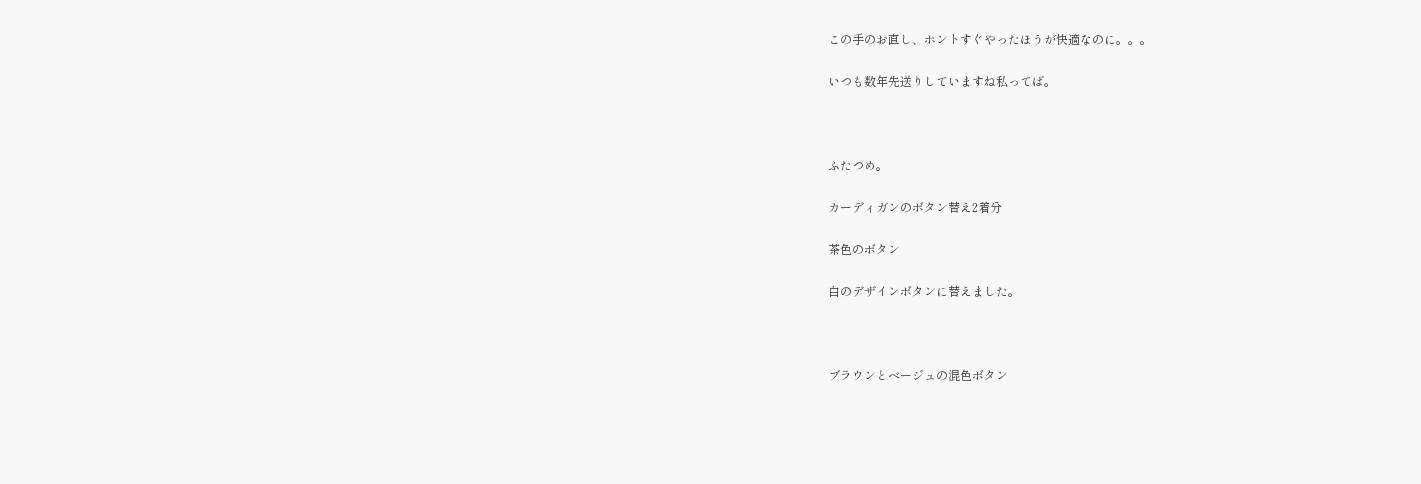この手のお直し、ホントすぐやったほうが快適なのに。。。

いつも数年先送りしていますね私ってば。



ふたつめ。

カーディガンのボタン替え2着分

茶色のボタン

白のデザインボタンに替えました。



ブラウンとベージュの混色ボタン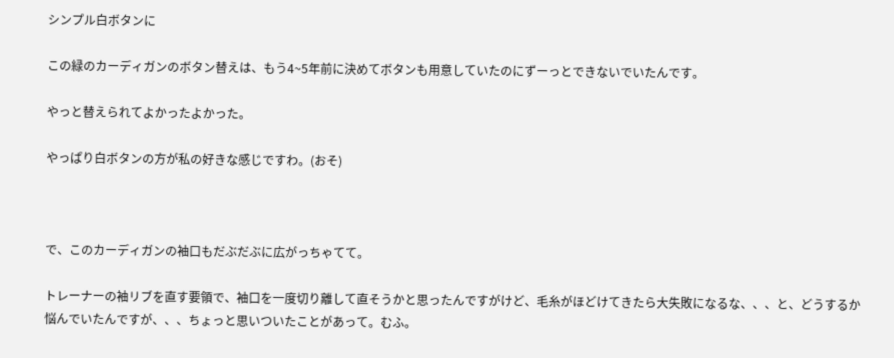シンプル白ボタンに

この緑のカーディガンのボタン替えは、もう4~5年前に決めてボタンも用意していたのにずーっとできないでいたんです。

やっと替えられてよかったよかった。

やっぱり白ボタンの方が私の好きな感じですわ。(おそ)



で、このカーディガンの袖口もだぶだぶに広がっちゃてて。

トレーナーの袖リブを直す要領で、袖口を一度切り離して直そうかと思ったんですがけど、毛糸がほどけてきたら大失敗になるな、、、と、どうするか悩んでいたんですが、、、ちょっと思いついたことがあって。むふ。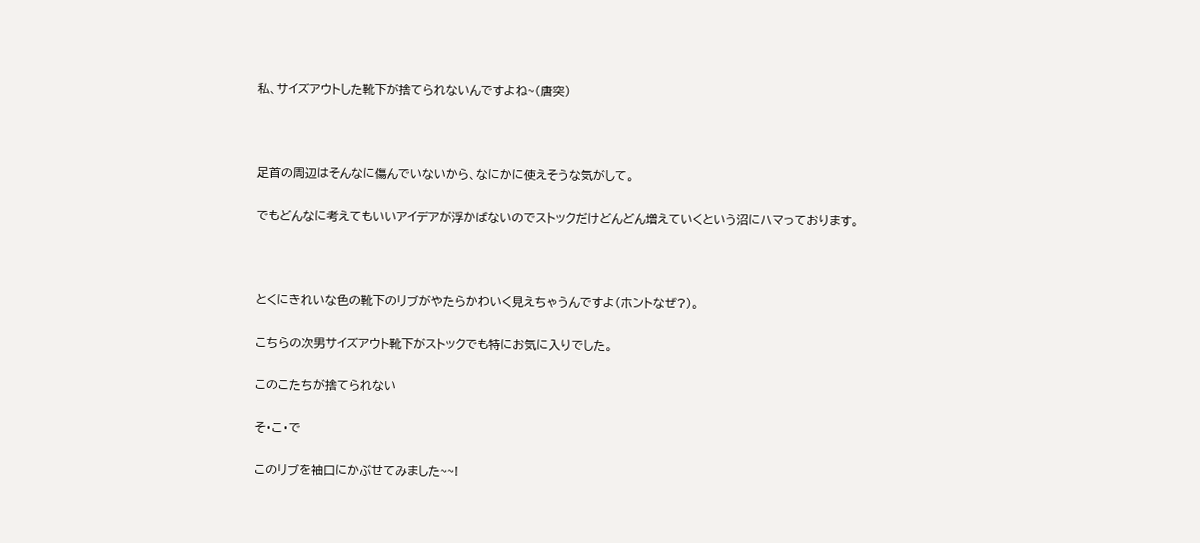私、サイズアウトした靴下が捨てられないんですよね~(唐突)



足首の周辺はそんなに傷んでいないから、なにかに使えそうな気がして。

でもどんなに考えてもいいアイデアが浮かばないのでストックだけどんどん増えていくという沼にハマっております。



とくにきれいな色の靴下のリブがやたらかわいく見えちゃうんですよ(ホントなぜ?)。

こちらの次男サイズアウト靴下がストックでも特にお気に入りでした。

このこたちが捨てられない

そ・こ・で

このリブを袖口にかぶせてみました~~!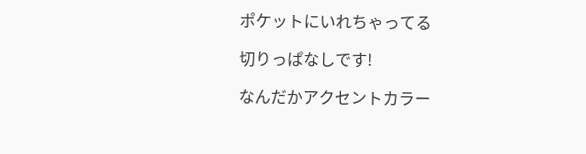ポケットにいれちゃってる

切りっぱなしです!

なんだかアクセントカラー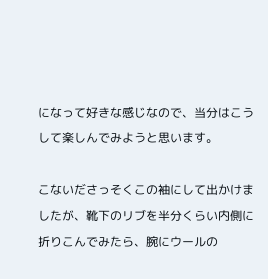になって好きな感じなので、当分はこうして楽しんでみようと思います。

こないださっそくこの袖にして出かけましたが、靴下のリブを半分くらい内側に折りこんでみたら、腕にウールの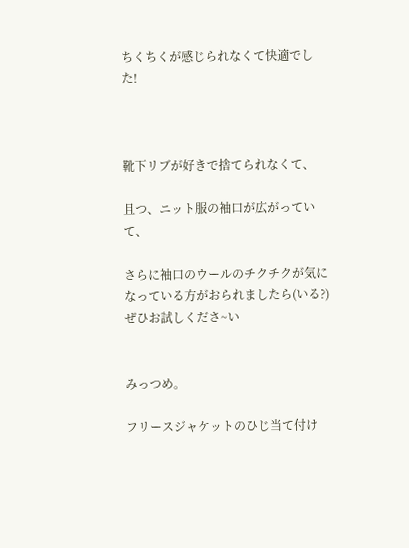ちくちくが感じられなくて快適でした!



靴下リブが好きで捨てられなくて、

且つ、ニット服の袖口が広がっていて、

さらに袖口のウールのチクチクが気になっている方がおられましたら(いる?)ぜひお試しくださ~い


みっつめ。

フリースジャケットのひじ当て付け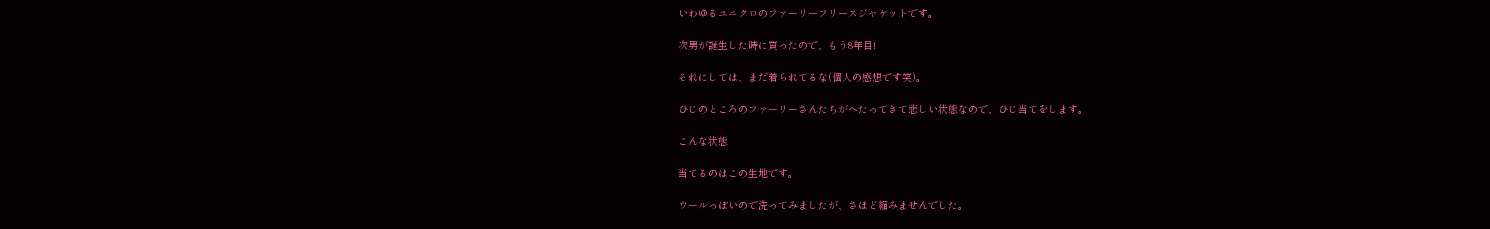いわゆるユニクロのファーリーフリースジャケットです。

次男が誕生した時に買ったので、もう8年目!

それにしては、まだ着られてるな(個人の感想です笑)。

ひじのところのファーリーさんたちがへたってきて悲しい状態なので、ひじ当てをします。

こんな状態

当てるのはこの生地です。

ウールっぽいので洗ってみましたが、さほど縮みませんでした。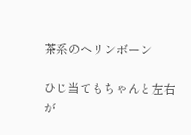茶系のヘリンボーン

ひじ当てもちゃんと左右が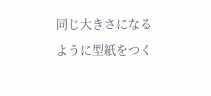同じ大きさになるように型紙をつく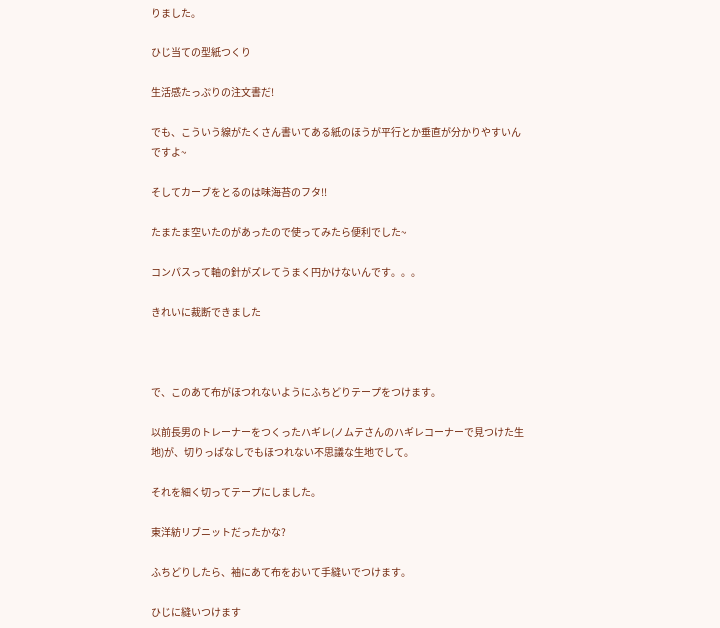りました。

ひじ当ての型紙つくり

生活感たっぷりの注文書だ!

でも、こういう線がたくさん書いてある紙のほうが平行とか垂直が分かりやすいんですよ~

そしてカーブをとるのは味海苔のフタ!!

たまたま空いたのがあったので使ってみたら便利でした~

コンパスって軸の針がズレてうまく円かけないんです。。。

きれいに裁断できました



で、このあて布がほつれないようにふちどりテープをつけます。

以前長男のトレーナーをつくったハギレ(ノムテさんのハギレコーナーで見つけた生地)が、切りっぱなしでもほつれない不思議な生地でして。

それを細く切ってテープにしました。

東洋紡リブニットだったかな?

ふちどりしたら、袖にあて布をおいて手縫いでつけます。

ひじに縫いつけます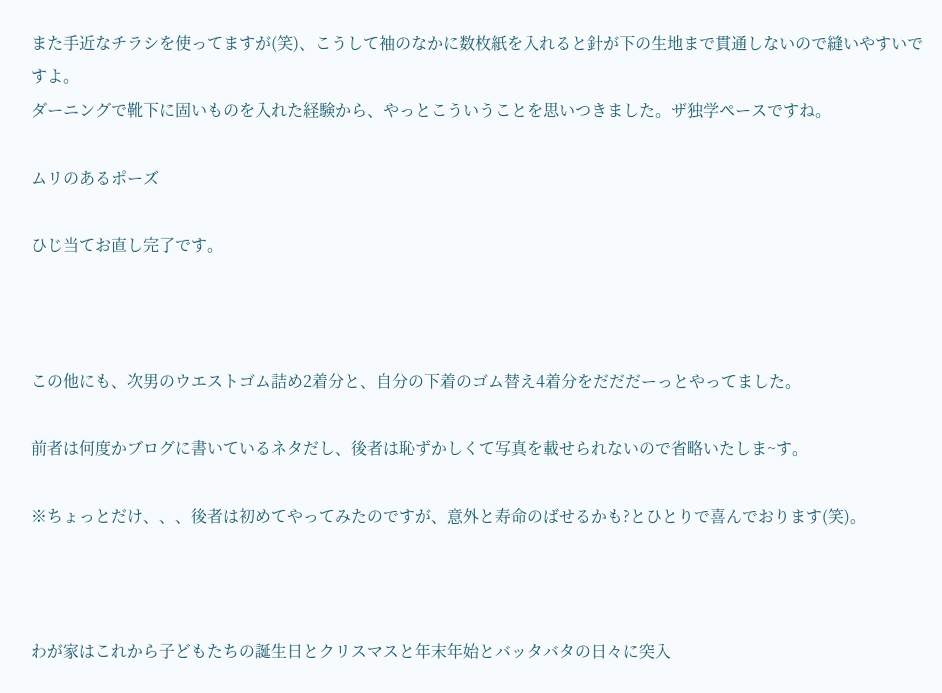また手近なチラシを使ってますが(笑)、こうして袖のなかに数枚紙を入れると針が下の生地まで貫通しないので縫いやすいですよ。
ダーニングで靴下に固いものを入れた経験から、やっとこういうことを思いつきました。ザ独学ペースですね。

ムリのあるポーズ

ひじ当てお直し完了です。



この他にも、次男のウエストゴム詰め2着分と、自分の下着のゴム替え4着分をだだだーっとやってました。

前者は何度かブログに書いているネタだし、後者は恥ずかしくて写真を載せられないので省略いたしま~す。

※ちょっとだけ、、、後者は初めてやってみたのですが、意外と寿命のばせるかも?とひとりで喜んでおります(笑)。



わが家はこれから子どもたちの誕生日とクリスマスと年末年始とバッタバタの日々に突入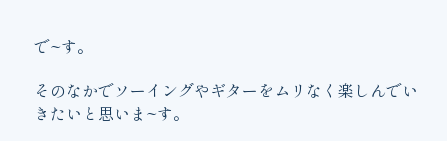で~す。

そのなかでソーイングやギターをムリなく楽しんでいきたいと思いま~す。